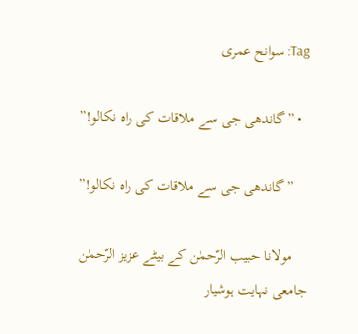Tag: سوانح عمری

  • ”گاندھی جی سے ملاقات کی راہ نکالو!”

    ”گاندھی جی سے ملاقات کی راہ نکالو!”

    مولانا حبیب الرّحمٰن کے بیٹے عزیز الرّحمٰن جامعی نہایت ہوشیار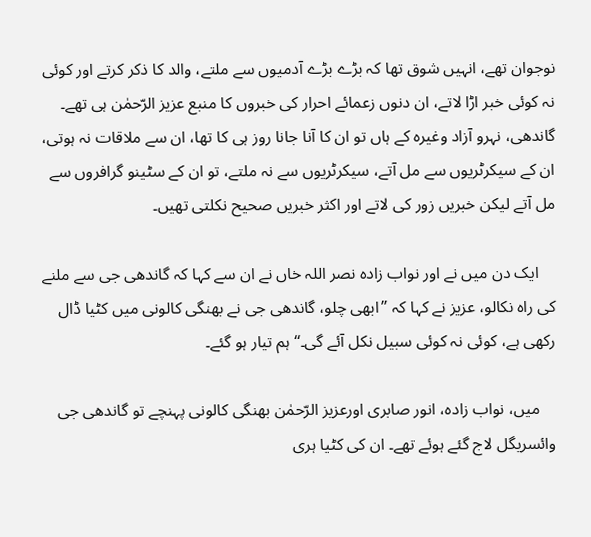نوجوان تھے، انہیں شوق تھا کہ بڑے بڑے آدمیوں سے ملتے، والد کا ذکر کرتے اور کوئی نہ کوئی خبر اڑا لاتے، ان دنوں زعمائے احرار کی خبروں کا منبع عزیز الرّحمٰن ہی تھے۔ گاندھی، نہرو آزاد وغیرہ کے ہاں تو ان کا آنا جانا روز ہی کا تھا، ان سے ملاقات نہ ہوتی، ان کے سیکرٹریوں سے مل آتے، سیکرٹریوں سے نہ ملتے، تو ان کے سٹینو گرافروں سے مل آتے لیکن خبریں زور کی لاتے اور اکثر خبریں صحیح نکلتی تھیں۔

    ایک دن میں نے اور نواب زادہ نصر اللہ خاں نے ان سے کہا کہ گاندھی جی سے ملنے کی راہ نکالو، عزیز نے کہا کہ ’’ابھی چلو، گاندھی جی نے بھنگی کالونی میں کٹیا ڈال رکھی ہے، کوئی نہ کوئی سبیل نکل آئے گی۔‘‘ ہم تیار ہو گئے۔

    میں، نواب زادہ، انور صابری اورعزیز الرّحمٰن بھنگی کالونی پہنچے تو گاندھی جی وائسریگل لاج گئے ہوئے تھے۔ ان کی کٹیا ہری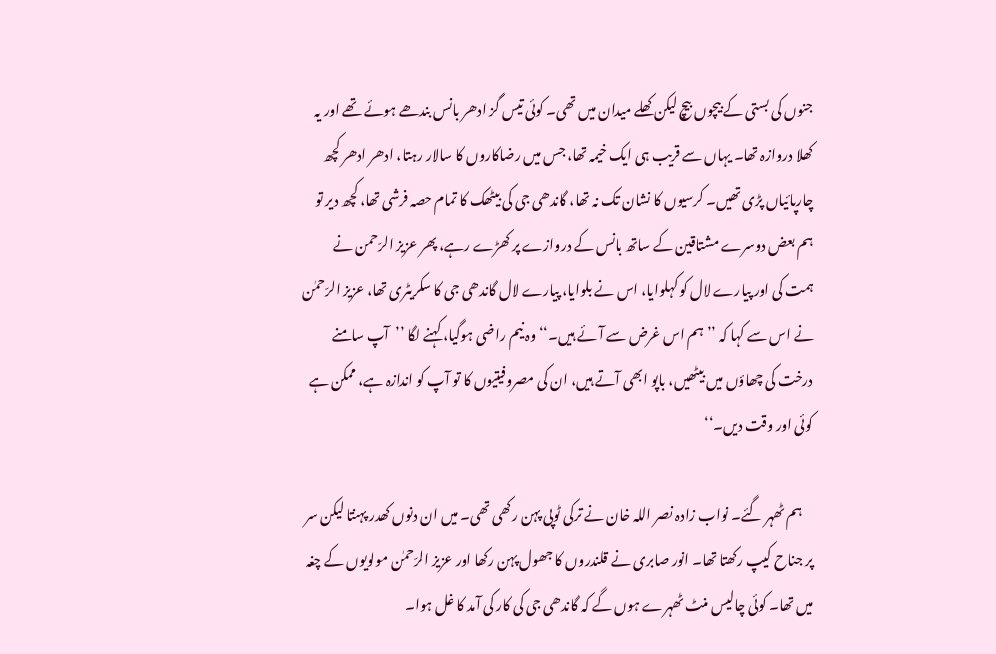جنوں کی بستی کے بیچوں بیچ لیکن کھلے میدان میں تھی۔ کوئی تیس گز ادھر بانس بندھے ہوئے تھے اور یہ کھلا دروازہ تھا۔ یہاں سے قریب ہی ایک خیمہ تھا، جس میں رضاکاروں کا سالار رہتا، ادھر ادھر کچھ چارپائیاں پڑی تھیں۔ کرسیوں کا نشان تک نہ تھا، گاندھی جی کی بیٹھک کا تمام حصہ فرشی تھا، کچھ دیر تو ہم بعض دوسرے مشتاقین کے ساتھ بانس کے دروازے پر کھڑے رہے، پھر عزیز الرّحمن نے ہمت کی اور پیارے لال کو کہلوایا، اس نے بلوایا، پیارے لال گاندھی جی کا سکریٹری تھا، عزیز الرّحمٰن نے اس سے کہا کہ ’’ہم اس غرض سے آئے ہیں۔‘‘ وہ نیم راضی ہوگیا، کہنے لگا ’’آپ سامنے درخت کی چھاؤں میں بیٹھیں، باپو ابھی آتے ہیں، ان کی مصروفیتیوں کا تو آپ کو اندازہ ہے، ممکن ہے کوئی اور وقت دیں۔‘‘

    ہم ٹھہر گئے۔ نواب زادہ نصر اللہ خان نے ترکی ٹوپی پہن رکھی تھی۔ میں ان دنوں کھدر پہنتا لیکن سر پر جناح کیپ رکھتا تھا۔ انور صابری نے قلندروں کا جھول پہن رکھا اور عزیز الرّحمٰن مولویوں کے چغہ میں تھا۔ کوئی چالیس منٹ ٹھہرے ہوں گے کہ گاندھی جی کی کار کی آمد کا غل ہوا۔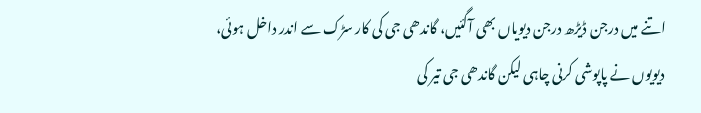اتنے میں درجن ڈیڑھ درجن دیویاں بھی آگئیں، گاندھی جی کی کار سڑک سے اندر داخل ہوئی، دیویوں نے پاپوشی کرنی چاہی لیکن گاندھی جی تیر کی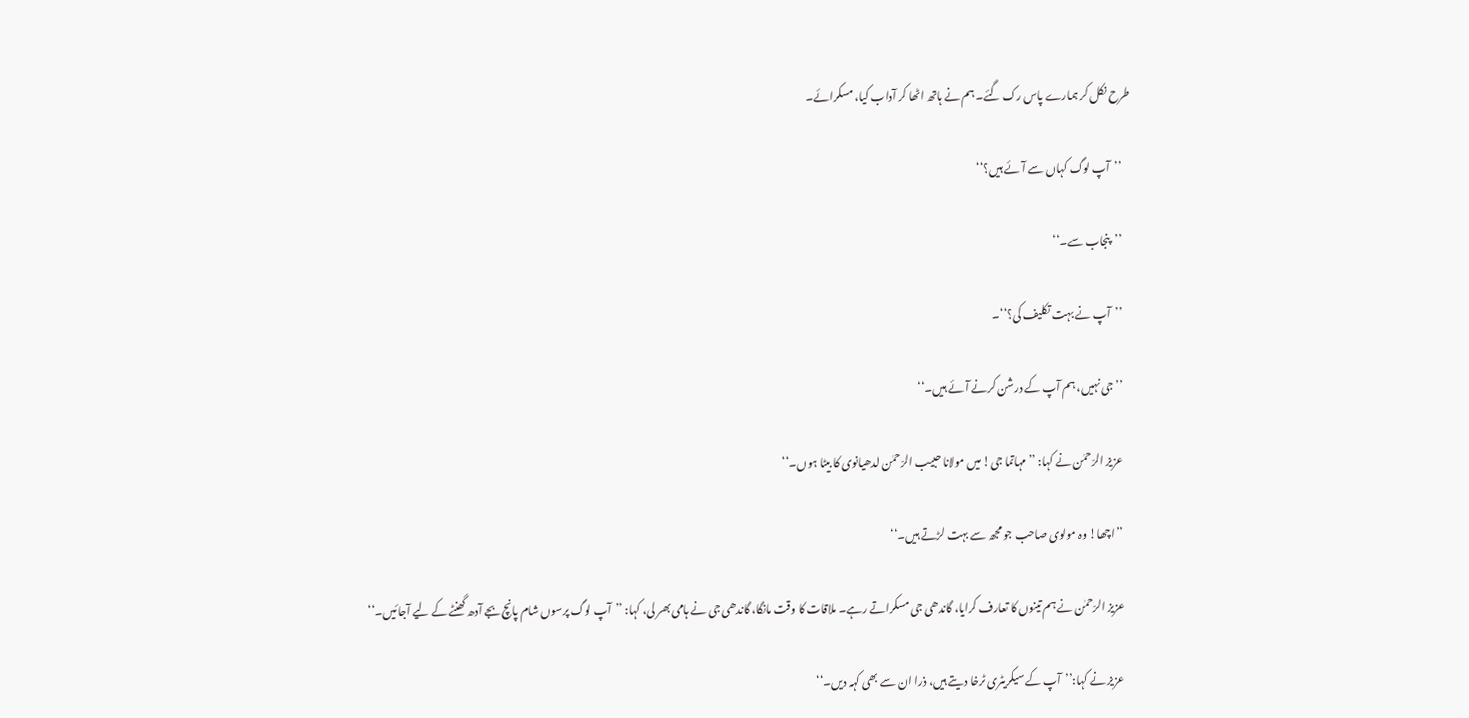طرح نکل کر ہمارے پاس رک گئے۔ ہم نے ہاتھ اٹھا کر آداب کیا، مسکرائے۔

    ’’آپ لوگ کہاں سے آئے ہیں؟‘‘

    ’’پنجاب سے۔‘‘

    ’’آپ نے بہت تکلیف کی؟‘‘۔

    ’’جی نہیں، ہم آپ کے درشن کرنے آئے ہیں۔‘‘

    عزیز الرّحمٰن نے کہا: ’’مہاتما جی! میں مولانا حبیب الرّحمٰن لدھیانوی کا بیٹا ہوں۔‘‘

    ’’اچھا! وہ مولوی صاحب جو مجھ سے بہت لڑتے ہیں۔‘‘

    عزیز الرّحمٰن نے ہم تینوں کا تعارف کرایا، گاندھی جی مسکراتے رہے۔ ملاقات کا وقت مانگا، گاندھی جی نے ہامی بھر لی، کہا: ’’آپ لوگ پرسوں شام پانچ بجے آدھ گھنٹے کے لیے آجائیں۔‘‘

    عزیز نے کہا:’’آپ کے سیکریٹری ٹرخا دیتے ہیں، ذرا ان سے بھی کہہ دیں۔‘‘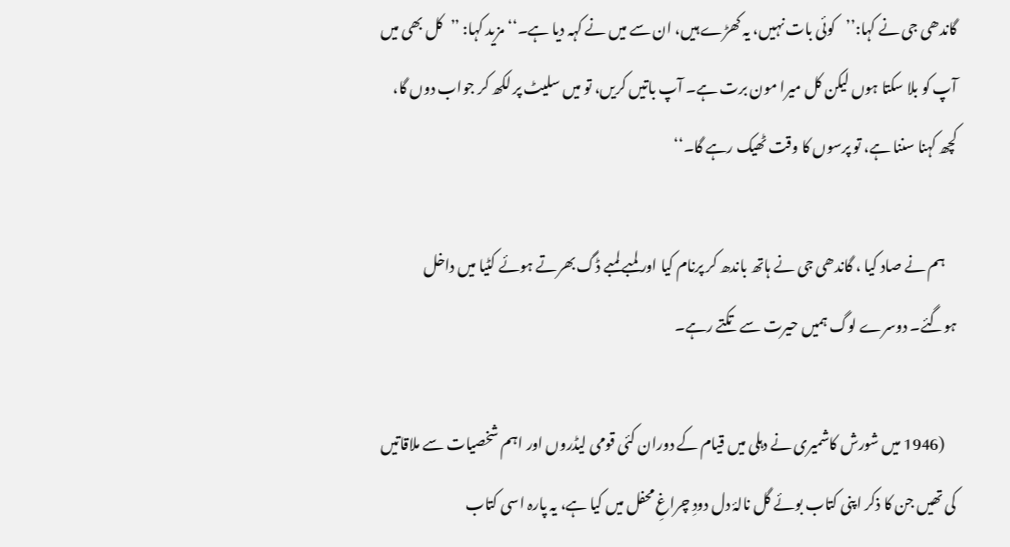گاندھی جی نے کہا:’’کوئی بات نہیں، یہ کھڑے ہیں، ان سے میں نے کہہ دیا ہے۔‘‘ مزید کہا: ’’کل بھی میں آپ کو بلا سکتا ہوں لیکن کل میرا مون برت ہے۔ آپ باتیں کریں، تو میں سلیٹ پر لکھ کر جواب دوں گا، کچھ کہنا سننا ہے، تو پرسوں کا وقت ٹھیک رہے گا۔‘‘

    ہم نے صاد کیا ، گاندھی جی نے ہاتھ باندھ کر پرنام کیا اور لمبے لمبے ڈگ بھرتے ہوئے کٹیا میں داخل ہوگئے۔ دوسرے لوگ ہمیں حیرت سے تکتے رہے۔

    (1946 میں شورش کاشمیری نے دہلی میں قیام کے دوران کئی قومی لیڈروں اور اہم شخصیات سے ملاقاتیں کی تھیں جن کا ذکر اپنی کتاب بوئے گل نالۂ دل دودِ چراغِ محفل میں کیا ہے، یہ پارہ اسی کتاب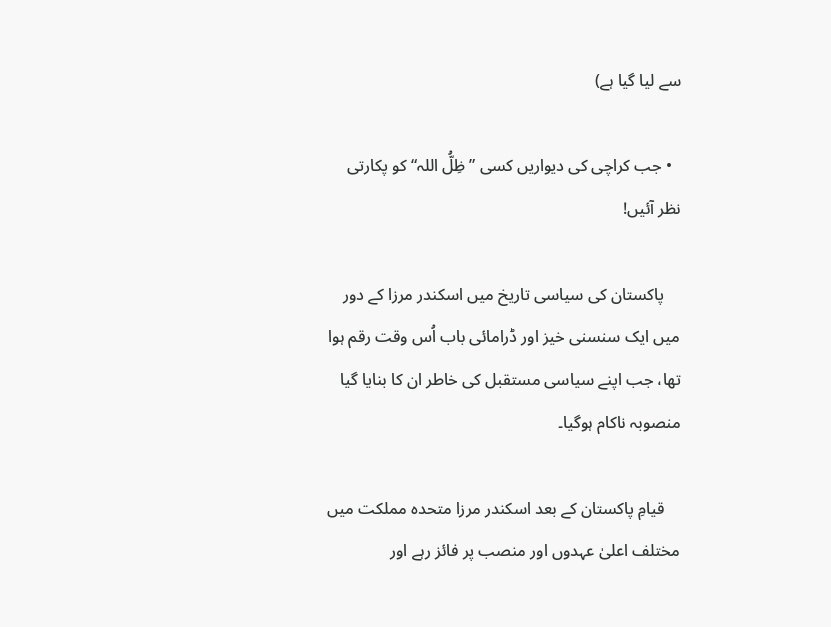سے لیا گیا ہے)

  • جب کراچی کی دیواریں کسی ”ظِلُّ اللہ“ کو پکارتی نظر آئیں!

    پاکستان کی سیاسی تاریخ میں اسکندر مرزا کے دور میں ایک سنسنی خیز اور ڈرامائی باب اُس وقت رقم ہوا تھا، جب اپنے سیاسی مستقبل کی خاطر ان کا بنایا گیا منصوبہ ناکام ہوگیا۔

    قیامِ پاکستان کے بعد اسکندر مرزا متحدہ مملکت میں مختلف اعلیٰ عہدوں اور منصب پر فائز رہے اور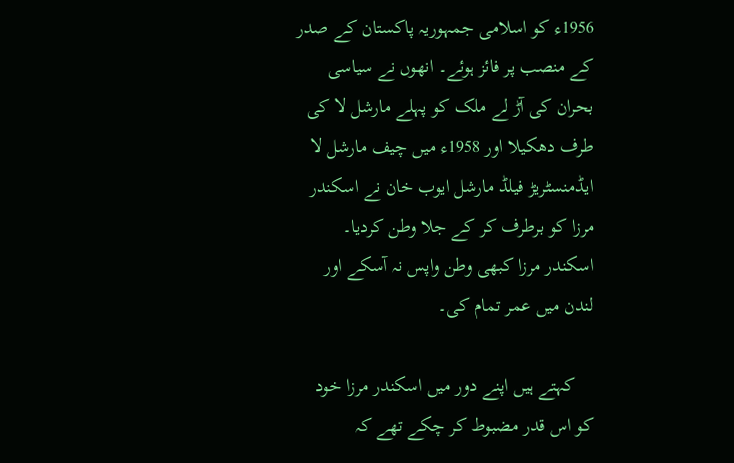1956ء کو اسلامی جمہوریہ پاکستان کے صدر کے منصب پر فائز ہوئے۔ انھوں نے سیاسی بحران کی آڑ لے ملک کو پہلے مارشل لا کی طرف دھکیلا اور 1958ء میں چیف مارشل لا ایڈمنسٹریڑ فیلڈ مارشل ایوب خان نے اسکندر مرزا کو برطرف کر کے جلا وطن کردیا۔ اسکندر مرزا کبھی وطن واپس نہ آسکے اور لندن میں عمر تمام کی۔

    کہتے ہیں اپنے دور میں اسکندر مرزا خود کو اس قدر مضبوط کر چکے تھے کہ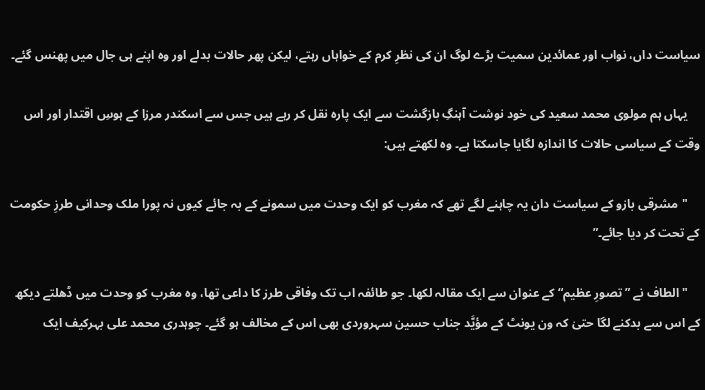سیاست داں، نواب اور عمائدین سمیت بڑے لوگ ان کی نظرِ کرم کے خواہاں‌ رہتے، لیکن پھر حالات بدلے اور وہ اپنے ہی جال میں پھنس گئے۔

    یہاں‌ ہم مولوی محمد سعید کی خود نوشت آہنگِ بازگشت سے ایک پارہ نقل کر رہے ہیں جس سے اسکندر مرزا کے ہوسِ اقتدار اور اس وقت کے سیاسی حالات کا اندازہ لگایا جاسکتا ہے۔ وہ لکھتے ہیں:

    "مشرقی بازو کے سیاست دان یہ چاہنے لگے تھے کہ مغرب کو ایک وحدت میں سمونے کے بہ جائے کیوں نہ پورا ملک وحدانی طرزِ حکومت کے تحت کر دیا جائے۔”

    "الطاف نے ”تصورِ عظیم“ کے عنوان سے ایک مقالہ لکھا۔ جو طائفہ اب تک وفاقی طرز کا داعی تھا، وہ مغرب کو وحدت میں ڈھلتے دیکھ کے اس سے بدکنے لگا حتیٰ کہ ون یونٹ کے مؤیَّد جناب حسین سہروردی بھی اس کے مخالف ہو گئے۔ چوہدری محمد علی بہرکیف ایک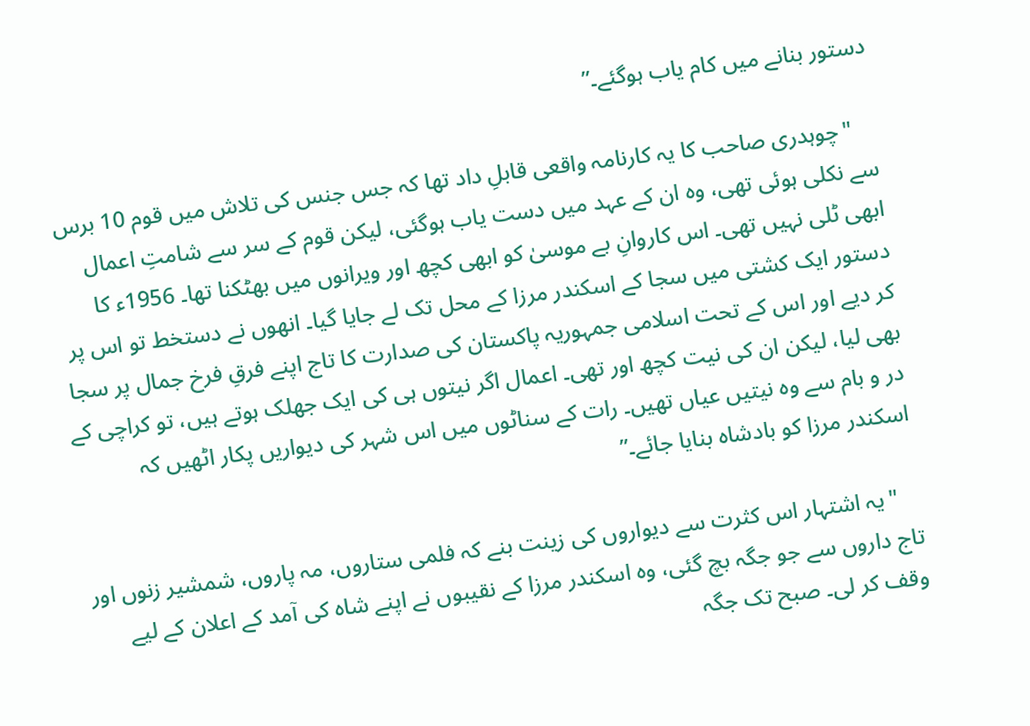دستور بنانے میں کام یاب ہوگئے۔”

    "چوہدری صاحب کا یہ کارنامہ واقعی قابلِ داد تھا کہ جس جنس کی تلاش میں قوم 10 برس سے نکلی ہوئی تھی، وہ ان کے عہد میں دست یاب ہوگئی، لیکن قوم کے سر سے شامتِ اعمال ابھی ٹلی نہیں تھی۔ اس کاروانِ بے موسیٰ کو ابھی کچھ اور ویرانوں میں بھٹکنا تھا۔ 1956ء کا دستور ایک کشتی میں سجا کے اسکندر مرزا کے محل تک لے جایا گیا۔ انھوں نے دستخط تو اس پر کر دیے اور اس کے تحت اسلامی جمہوریہ پاکستان کی صدارت کا تاج اپنے فرقِ فرخ جمال پر سجا بھی لیا، لیکن ان کی نیت کچھ اور تھی۔ اعمال اگر نیتوں ہی کی ایک جھلک ہوتے ہیں، تو کراچی کے در و بام سے وہ نیتیں عیاں تھیں۔ رات کے سناٹوں میں اس شہر کی دیواریں پکار اٹھیں کہ اسکندر مرزا کو بادشاہ بنایا جائے۔”

    "یہ اشتہار اس کثرت سے دیواروں کی زینت بنے کہ فلمی ستاروں، مہ پاروں، شمشیر زنوں اور تاج داروں سے جو جگہ بچ گئی، وہ اسکندر مرزا کے نقیبوں نے اپنے شاہ کی آمد کے اعلان کے لیے وقف کر لی۔ صبح تک جگہ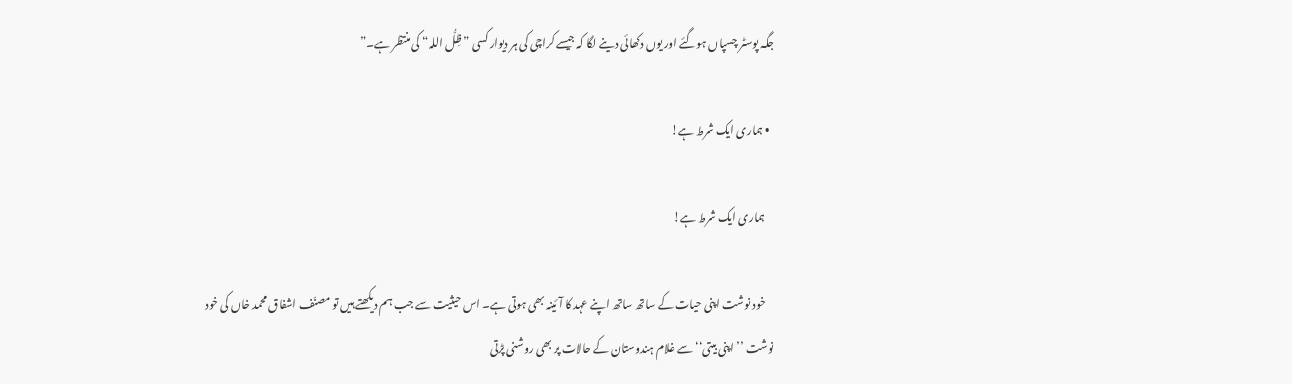جگہ پوسٹر چسپاں ہوگئے اور یوں دکھائی دینے لگا کہ جیسے کراچی کی ہر دیوار کسی ”ظِلُّ اللہ“ کی منتظر ہے۔”

  • ہماری ایک شرط ہے!

    ہماری ایک شرط ہے!

    خود نوشت اپنی حیات کے ساتھ ساتھ اپنے عہد کا آئینہ بھی ہوتی ہے۔ اس حیثیت سے جب ہم دیکھتے ہیں تو مصنّف اشفاق محمد خاں کی خود نوشت ’’اپنی بیتی‘‘ سے غلام ہندوستان کے حالات پر بھی روشنی پڑتی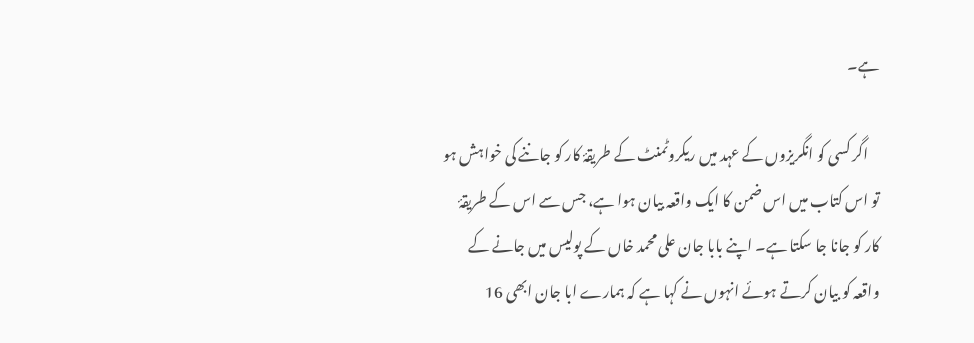ہے۔

    اگر کسی کو انگریزوں کے عہد میں ریکروٹمنٹ کے طریقۂ کار کو جاننے کی خواہش ہو تو اس کتاب میں اس ضمن کا ایک واقعہ بیان ہوا ہے، جس سے اس کے طریقۂ کار کو جانا جا سکتا ہے۔ اپنے بابا جان علی محمد خاں کے پولیس میں جانے کے واقعہ کو بیان کرتے ہوئے انہوں نے کہا ہے کہ ہمارے ابا جان ابھی 16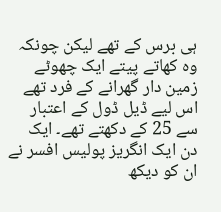ہی برس کے تھے لیکن چونکہ وہ کھاتے پیتے ایک چھوٹے زمین دار گھرانے کے فرد تھے اس لیے ڈیل ڈول کے اعتبار سے 25 کے دکھتے تھے۔ ایک دن ایک انگریز پولیس افسر نے ان کو دیکھ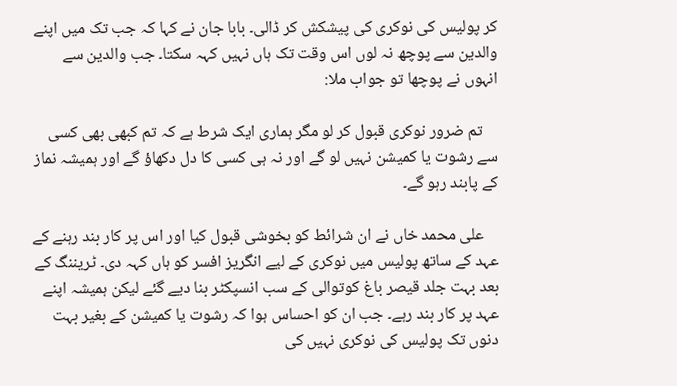کر پولیس کی نوکری کی پیشکش کر ڈالی۔ بابا جان نے کہا کہ جب تک میں اپنے والدین سے پوچھ نہ لوں اس وقت تک ہاں نہیں کہہ سکتا۔ جب والدین سے انہوں نے پوچھا تو جواب ملا:

    تم ضرور نوکری قبول کر لو مگر ہماری ایک شرط ہے کہ تم کبھی بھی کسی سے رشوت یا کمیشن نہیں لو گے اور نہ ہی کسی کا دل دکھاؤ گے اور ہمیشہ نماز کے پابند رہو گے۔

    علی محمد خاں نے ان شرائط کو بخوشی قبول کیا اور اس پر کار بند رہنے کے عہد کے ساتھ پولیس میں نوکری کے لیے انگریز افسر کو ہاں کہہ دی۔ ٹریننگ کے بعد بہت جلد قیصر باغ کوتوالی کے سب انسپکٹر بنا دیے گئے لیکن ہمیشہ اپنے عہد پر کار بند رہے۔ جب ان کو احساس ہوا کہ رشوت یا کمیشن کے بغیر بہت دنوں تک پولیس کی نوکری نہیں کی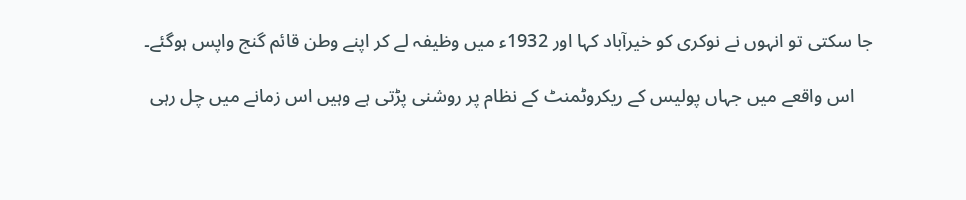جا سکتی تو انہوں نے نوکری کو خیرآباد کہا اور 1932ء میں وظیفہ لے کر اپنے وطن قائم گنج واپس ہوگئے۔

    اس واقعے میں جہاں پولیس کے ریکروٹمنٹ کے نظام پر روشنی پڑتی ہے وہیں اس زمانے میں چل رہی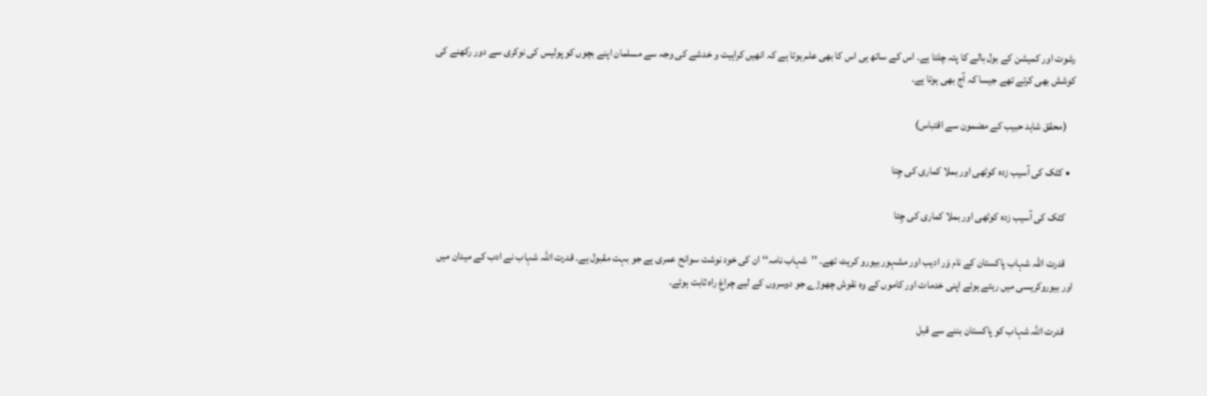رشوت اور کمیشن کے بول بالے کا پتہ چلتا ہے۔ اس کے ساتھ ہی اس کا بھی علم ہوتا ہے کہ انھیں کراہیت و خدشے کی وجہ سے مسلمان اپنے بچوں کو پولیس کی نوکری سے دور رکھنے کی کوشش بھی کرتے تھے جیسا کہ آج بھی ہوتا ہے۔

    (محقق شاہد حبیب کے مضمون سے اقتباس)

  • کٹک کی آسیب زدہ کوٹھی اور بملا کماری کی چِتا

    کٹک کی آسیب زدہ کوٹھی اور بملا کماری کی چِتا

    قدرت اللہ شہاب پاکستان کے نام وَر ادیب اور مشہور بیورو کریٹ تھے۔ ’’شہاب نامہ‘‘ ان کی خود نوشت سوانح عمری ہے جو بہت مقبول ہے۔ قدرت اللہ شہاب نے ادب کے میدان میں اور بیوروکریسی میں رہتے ہوئے اپنی خدمات اور کاموں‌ کے وہ نقوش چھوڑے جو دوسروں کے لیے چراغِ راہ ثابت ہوئے۔

    قدرت اللہ شہاب کو پاکستان بننے سے قبل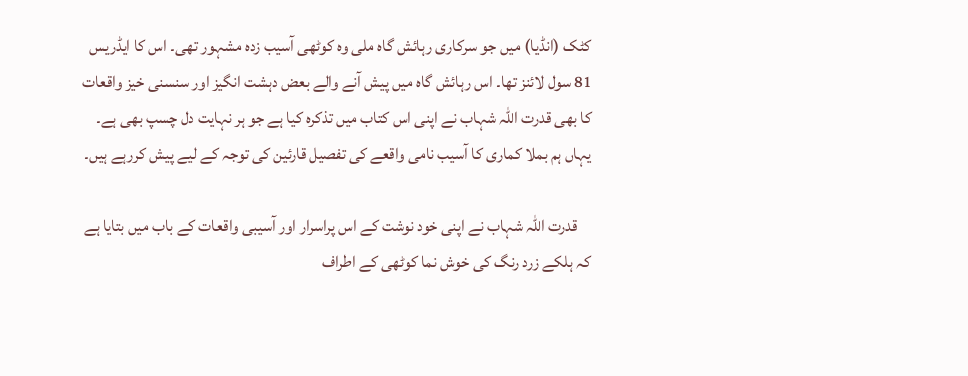کٹک (انڈیا) میں جو سرکاری رہائش گاہ ملی وہ کوٹھی آسیب زدہ مشہور تھی۔ اس کا ایڈریس 81 سول لائنز تھا۔ اس رہائش گاہ میں پیش آنے والے بعض دہشت انگیز اور سنسنی خیز واقعات کا بھی قدرت اللہ شہاب نے اپنی اس کتاب میں تذکرہ کیا ہے جو ہر نہایت دل چسپ بھی ہے۔ یہاں ہم بملا کماری کا آسیب نامی واقعے کی تفصیل قارئین کی توجہ کے لیے پیش کررہے ہیں۔

    قدرت اللہ شہاب نے اپنی خود نوشت کے اس پراسرار اور آسیبی واقعات کے باب میں بتایا ہے کہ ہلکے زرد رنگ کی خوش نما کوٹھی کے اطراف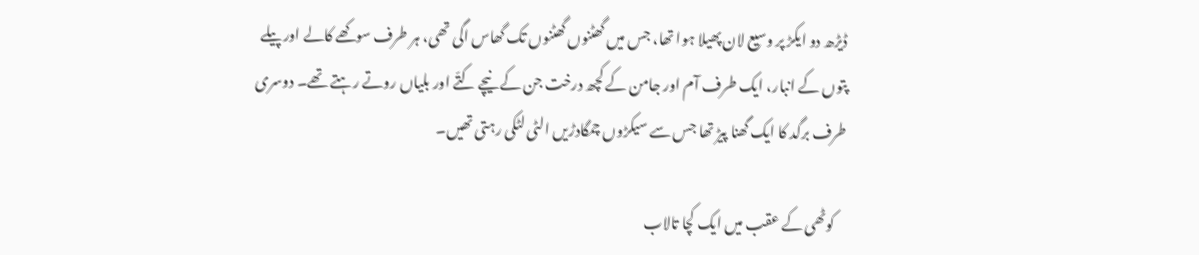ڈیڑھ دو ایکڑ پر وسیع لان پھیلا ہوا تھا، جس میں گھٹنوں گھٹنوں تک گھاس اگی تھی، ہر طرف سوکھے کالے اور پیلے پتوں کے انبار، ایک طرف آم اور جامن کے کچھ درخت جن کے نیچے کتّے اور بلیاں روتے رہتے تھے۔ دوسری طرف برگد کا ایک گھنا پیڑ تھا جس سے سیکڑوں چمگادڑیں الٹی لٹکی رہتی تھیں۔

    کوٹھی کے عقب میں ایک کچا تالاب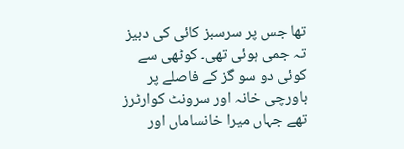تھا جس پر سرسبز کائی کی دبیز تہ جمی ہوئی تھی۔ کوٹھی سے کوئی دو سو گز کے فاصلے پر باورچی خانہ اور سرونٹ کوارٹرز تھے جہاں میرا خانساماں اور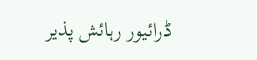ڈرائیور رہائش پذیر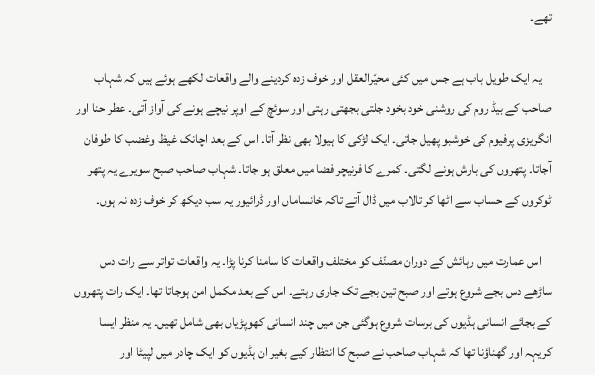تھے۔

    یہ ایک طویل باب ہے جس میں کئی محیّرالعقل اور خوف زدہ کردینے والے واقعات لکھے ہوئے ہیں کہ شہاب صاحب کے بیڈ روم کی روشنی خود بخود جلتی بجھتی رہتی اور سوئچ کے اوپر نیچے ہونے کی آواز آتی۔ عطر حنا اور انگریزی پرفیوم کی خوشبو پھیل جاتی۔ ایک لڑکی کا ہیولا بھی نظر آتا۔ اس کے بعد اچانک غیظ وغضب کا طوفان آجاتا۔ پتھروں کی بارش ہونے لگتی۔ کمرے کا فرنیچر فضا میں معلق ہو جاتا۔ شہاب صاحب صبح سویرے یہ پتھر ٹوکروں کے حساب سے اٹھا کر تالاب میں ڈال آتے تاکہ خانساماں اور ڈرائیور یہ سب دیکھ کر خوف زدہ نہ ہوں۔

    اس عمارت میں رہائش کے دوران مصنّف کو مختلف واقعات کا سامنا کرنا پڑا۔ یہ واقعات تواتر سے رات دس ساڑھے دس بجے شروع ہوتے اور صبح تین بجے تک جاری رہتے۔ اس کے بعد مکمل امن ہوجاتا تھا۔ ایک رات پتھروں کے بجائے انسانی ہڈیوں کی برسات شروع ہوگئی جن میں چند انسانی کھوپڑیاں بھی شامل تھیں۔ یہ منظر ایسا کریہہ اور گھناؤنا تھا کہ شہاب صاحب نے صبح کا انتظار کیے بغیر ان ہڈیوں کو ایک چادر میں لپیٹا اور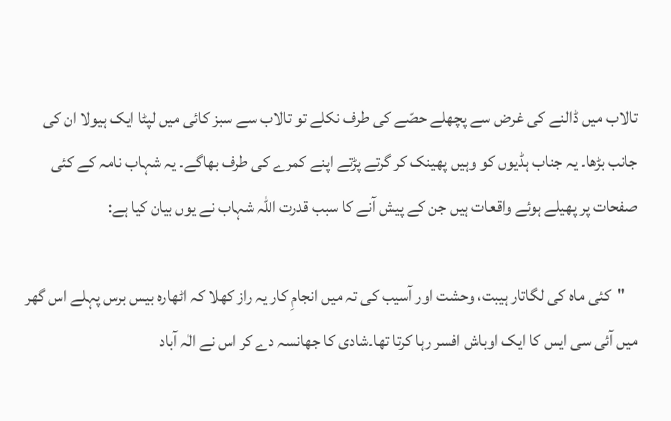تالاب میں ڈالنے کی غرض سے پچھلے حصّے کی طرف نکلے تو تالاب سے سبز کائی میں لپٹا ایک ہیولا ان کی جانب بڑھا۔ یہ جناب ہڈیوں کو وہیں پھینک کر گرتے پڑتے اپنے کمرے کی طرف بھاگے۔ یہ شہاب نامہ کے کئی صفحات پر پھیلے ہوئے واقعات ہیں جن کے پیش آنے کا سبب قدرت اللہ شہاب نے یوں بیان کیا ہے:

    "کئی ماہ کی لگاتار ہیبت، وحشت اور آسیب کی تہ میں انجامِ کار یہ راز کھلا کہ اٹھارہ بیس برس پہلے اس گھر میں آئی سی ایس کا ایک اوباش افسر رہا کرتا تھا۔شادی کا جھانسہ دے کر اس نے الٰہ آباد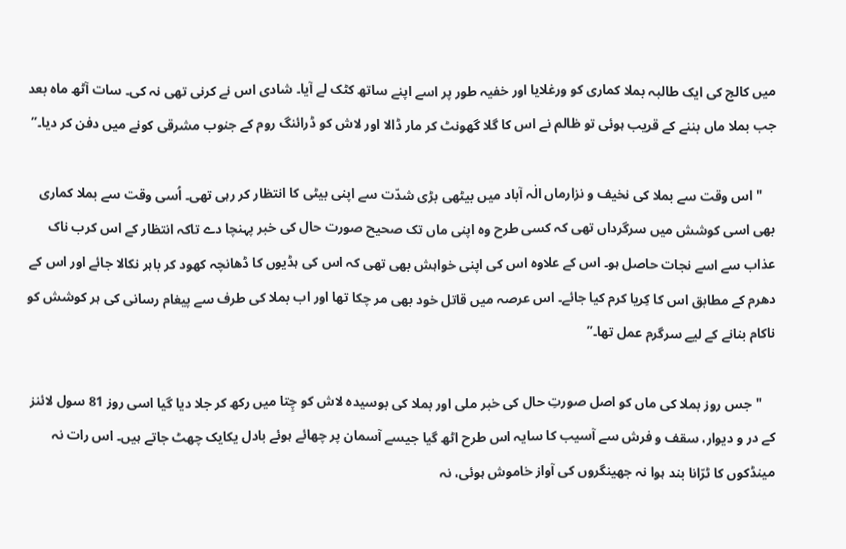میں کالج کی ایک طالبہ بملا کماری کو ورغلایا اور خفیہ طور پر اسے اپنے ساتھ کٹک لے آیا۔ شادی اس نے کرنی تھی نہ کی۔ سات آٹھ ماہ بعد جب بملا ماں بننے کے قریب ہوئی تو ظالم نے اس کا گلا گھونٹ کر مار ڈالا اور لاش کو ڈرائنگ روم کے جنوب مشرقی کونے میں دفن کر دیا۔”

    "اس وقت سے بملا کی نخیف و نزارماں الٰہ آباد میں بیٹھی بڑی شدّت سے اپنی بیٹی کا انتظار کر رہی تھی۔ اُسی وقت سے بملا کماری بھی اسی کوشش میں سرگرداں تھی کہ کسی طرح وہ اپنی ماں تک صحیح صورت حال کی خبر پہنچا دے تاکہ انتظار کے اس کرب ناک عذاب سے اسے نجات حاصل ہو۔ اس کے علاوہ اس کی اپنی خواہش بھی تھی کہ اس کی ہڈیوں کا ڈھانچہ کھود کر باہر نکالا جائے اور اس کے دھرم کے مطابق اس کا کِریا کرم کیا جائے۔ اس عرصہ میں قاتل خود بھی مر چکا تھا اور اب بملا کی طرف سے پیغام رسانی کی ہر کوشش کو ناکام بنانے کے لیے سرگرم عمل تھا۔”

    "جس روز بملا کی ماں کو اصل صورتِ حال کی خبر ملی اور بملا کی بوسیدہ لاش کو چِتا میں رکھ کر جلا دیا گیا اسی روز 81 سول لائنز کے در و دیوار، سقف و فرش سے آسیب کا سایہ اس طرح اٹھ گیا جیسے آسمان پر چھائے ہوئے بادل یکایک چھٹ جاتے ہیں۔ اس رات نہ مینڈکوں کا ٹرّانا بند ہوا نہ جھینگروں کی آواز خاموش ہوئی، نہ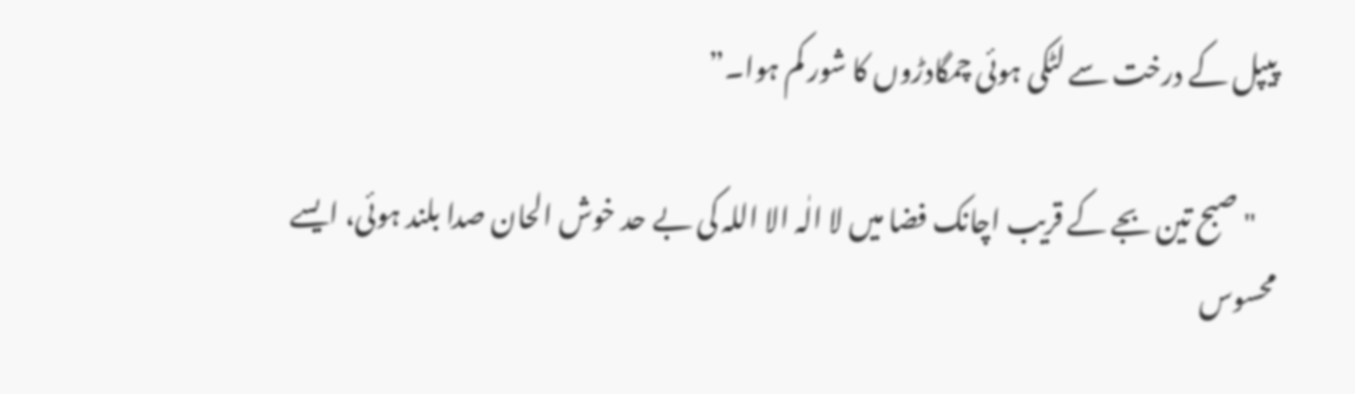پیپل کے درخت سے لٹکی ہوئی چمگادڑوں کا شور کم ہوا۔”

    "صبح تین بجے کے قریب اچانک فضا میں لا الٰہ الا اللہ کی بے حد خوش الحان صدا بلند ہوئی، ایسے محسوس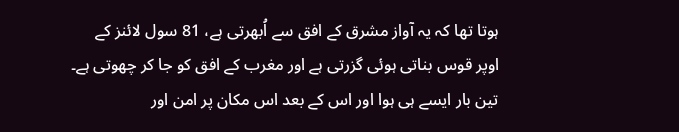ہوتا تھا کہ یہ آواز مشرق کے افق سے اُبھرتی ہے، 81 سول لائنز کے اوپر قوس بناتی ہوئی گزرتی ہے اور مغرب کے افق کو جا کر چھوتی ہے۔ تین بار ایسے ہی ہوا اور اس کے بعد اس مکان پر امن اور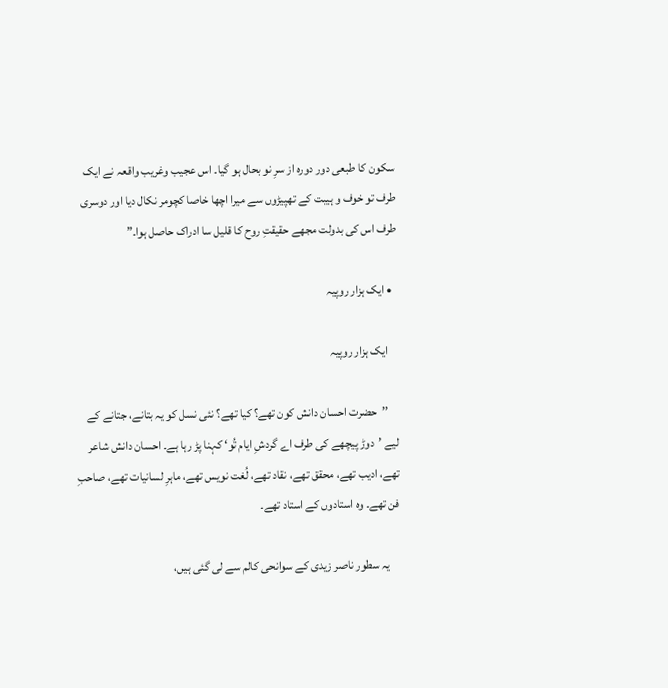سکون کا طبعی دور دورہ از سرِ نو بحال ہو گیا۔ اس عجیب وغریب واقعہ نے ایک طرف تو خوف و ہیبت کے تھپیڑوں سے میرا اچھا خاصا کچومر نکال دیا اور دوسری طرف اس کی بدولت مجھے حقیقتِ روح کا قلیل سا ادراک حاصل ہوا۔”

  • ایک ہزار روپیہ

    ایک ہزار روپیہ

    ’’حضرت احسان دانش کون تھے؟ کیا تھے؟ نئی نسل کو یہ بتانے، جتانے کے لیے ’دوڑ پیچھے کی طرف اے گردشِ ایام تُو‘ کہنا پڑ رہا ہے۔ احسان دانش شاعر تھے، ادیب تھے، محقق تھے، نقاد تھے، لُغت نویس تھے، ماہرِ لسانیات تھے، صاحبِ فن تھے۔ وہ استادوں کے استاد تھے۔

    یہ سطور ناصر زیدی کے سوانحی کالم سے لی گئی ہیں،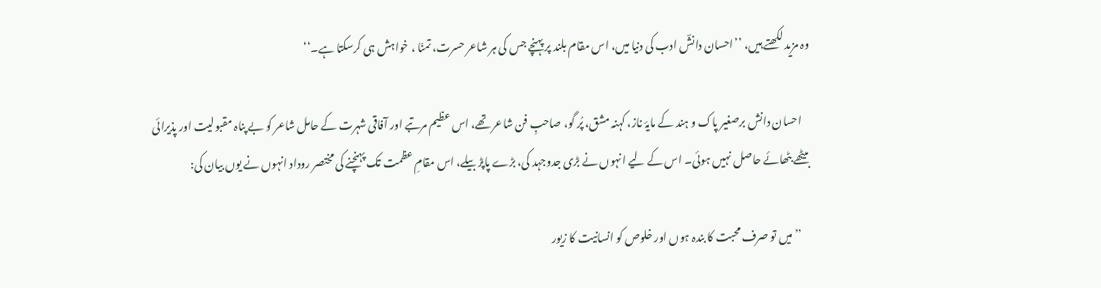وہ مزید لکھتے ہیں، ’’احسان دانشؔ ادب کی دنیا میں، اس مقام بلند پر پہنچے جس کی ہر شاعر حسرت، تمنّا ، خواہش ہی کرسکتا ہے۔‘‘

    احسان دانش برصغیر پاک و ہند کے مایۂ ناز، کہنہ مشق، پُر گو، صاحبِ فن شاعر تھے، اس عظیم مرتبے اور آفاقی شہرت کے حامل شاعر کو بے پناہ مقبولیت اور پذیرائی بیٹھے بٹھائے حاصل نہیں ہوئی۔ اس کے لیے انہوں نے بڑی جدوجہد کی، بڑے پاپڑ بیلے، اس مقامِ عظمت تک پہنچنے کی مختصر روداد انہوں نے یوں بیان کی:

    ’’میں تو صرف محبت کا بندہ ہوں اور خلوص کو انسانیت کا زیور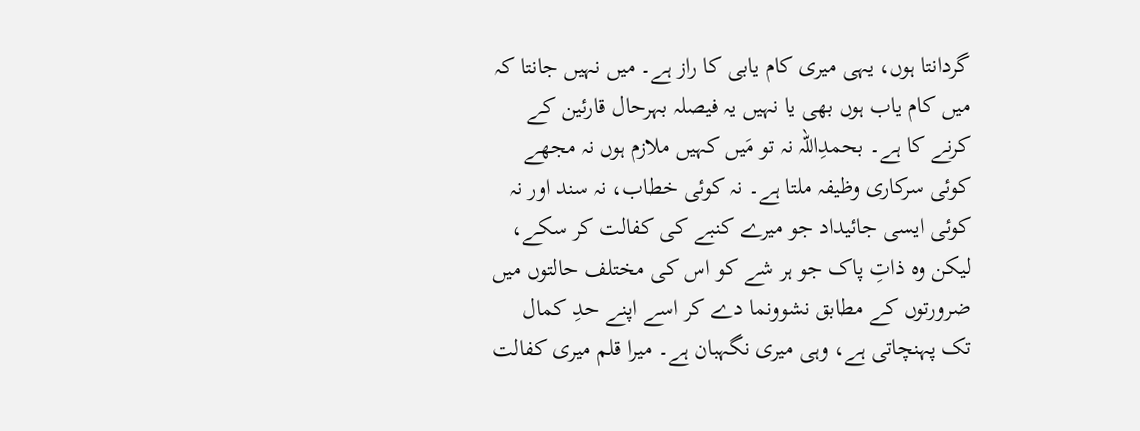گردانتا ہوں، یہی میری کام یابی کا راز ہے۔ میں نہیں جانتا کہ میں کام یاب ہوں بھی یا نہیں یہ فیصلہ بہرحال قارئین کے کرنے کا ہے۔ بحمدِاللہ نہ تو مَیں کہیں ملازم ہوں نہ مجھے کوئی سرکاری وظیفہ ملتا ہے۔ نہ کوئی خطاب، نہ سند اور نہ کوئی ایسی جائیداد جو میرے کنبے کی کفالت کر سکے، لیکن وہ ذاتِ پاک جو ہر شے کو اس کی مختلف حالتوں میں ضرورتوں کے مطابق نشوونما دے کر اسے اپنے حدِ کمال تک پہنچاتی ہے، وہی میری نگہبان ہے۔ میرا قلم میری کفالت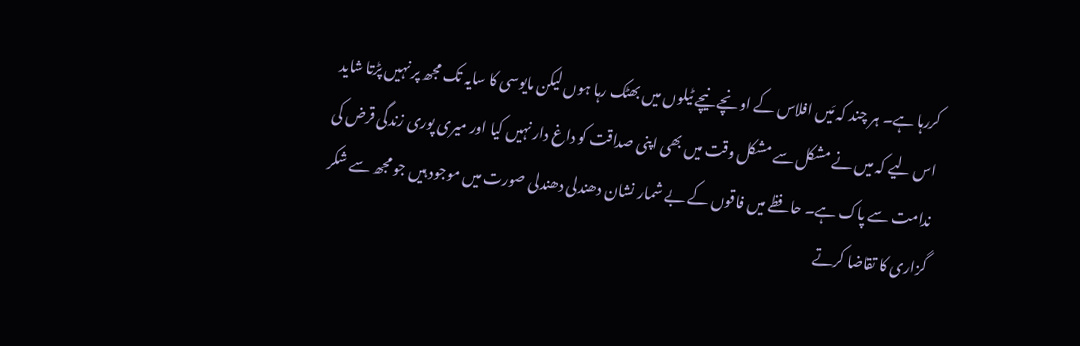کررہا ہے۔ ہر چند کہ مَیں افلاس کے اونچے نیچے ٹیلوں میں بھٹک رہا ہوں لیکن مایوسی کا سایہ تک مجھ پر نہیں پڑتا شاید اس لیے کہ میں نے مشکل سے مشکل وقت میں بھی اپنی صداقت کو داغ دار نہیں کیا اور میری پوری زندگی قرض کی ندامت سے پاک ہے۔ حافظے میں فاقوں کے بے شمار نشان دھندلی دھندلی صورت میں موجود ہیں جو مجھ سے شکر گزاری کا تقاضا کرتے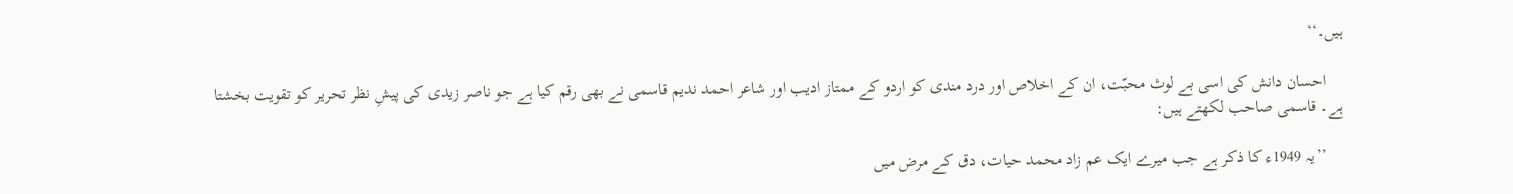ہیں۔‘‘

    احسان دانش کی اسی بے لوث محبّت، ان کے اخلاص اور درد مندی کو اردو کے ممتاز ادیب اور شاعر احمد ندیم قاسمی نے بھی رقم کیا ہے جو ناصر زیدی کی پیشِ نظر تحریر کو تقویت بخشتا ہے۔ قاسمی صاحب لکھتے ہیں:

    ’’یہ 1949ء کا ذکر ہے جب میرے ایک عم زاد محمد حیات، دق کے مرض میں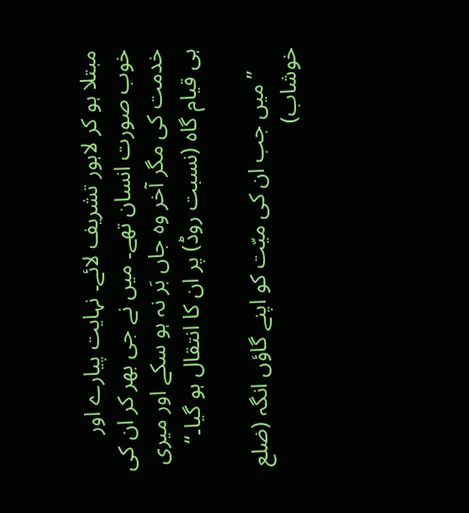مبتلا ہو کر لاہور تشریف لائے۔ نہایت پیارے اور خوب صورت انسان تھے۔ میں نے جی بھر کر ان کی خدمت کی مگر آخر وہ جاں بَر نہ ہو سکے اور میری ہی قیام گاہ (نسبت روڈ) پر ان کا انتقال ہو گیا۔‘‘

    ’’میں جب ان کی میّت کو اپنے گاؤں انگہ (ضلع خوشاب)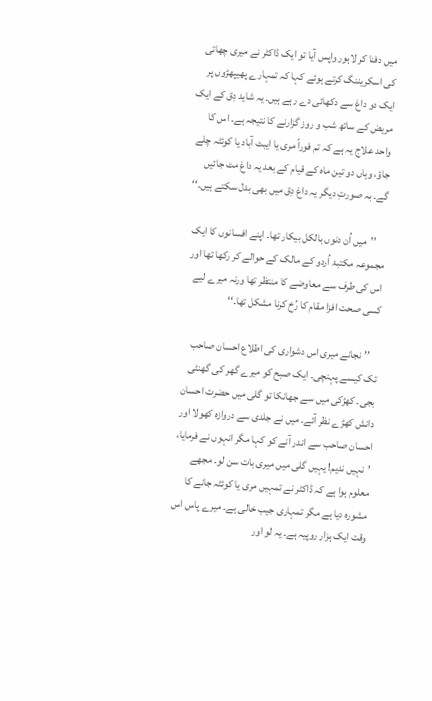میں دفنا کر لاہور واپس آیا تو ایک ڈاکٹر نے میری چھاتی کی اسکریننگ کرتے ہوئے کہا کہ تمہارے پھیپھڑوں پر ایک دو داغ سے دکھائی دے رہے ہیں۔ یہ شاید دِق کے ایک مریض کے ساتھ شب و روز گزارنے کا نتیجہ ہے۔ اس کا واحد علاج یہ ہے کہ تم فوراً مری یا ایبٹ آباد یا کوئٹہ چلے جاؤ، وہاں دو تین ماہ کے قیام کے بعد یہ داغ مٹ جائیں گے۔ بہ صورتِ دیگر یہ داغ دِق میں بھی بدل سکتے ہیں۔‘‘

    ’’میں اُن دنوں بالکل بیکار تھا۔ اپنے افسانوں کا ایک مجموعہ مکتبۂ اُردو کے مالک کے حوالے کر رکھا تھا اور اس کی طرف سے معاوضے کا منتظر تھا ورنہ میرے لیے کسی صحت افزا مقام کا رُخ کرنا مشکل تھا۔‘‘

    ’’نجانے میری اس دشواری کی اطلاع احسان صاحب تک کیسے پہنچی۔ ایک صبح کو میرے گھر کی گھنٹی بجی۔ کھڑکی میں سے جھانکا تو گلی میں حضرت احسان دانش کھڑے نظر آئے۔ میں نے جلدی سے دروازہ کھولا اور احسان صاحب سے اندر آنے کو کہا مگر انہوں نے فرمایا، ’نہیں ندیم! یہیں گلی میں میری بات سن لو۔ مجھے معلوم ہوا ہے کہ ڈاکٹر نے تمہیں مری یا کوئٹہ جانے کا مشورہ دیا ہے مگر تمہاری جیب خالی ہے۔ میرے پاس اس وقت ایک ہزار روپیہ ہے۔ یہ لو اور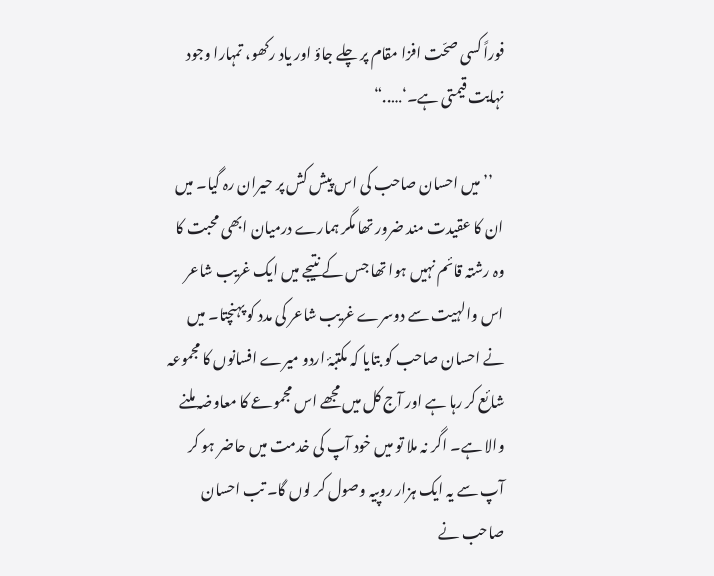فوراً کسی صحّت افزا مقام پر چلے جاؤ اور یاد رکھو، تمہارا وجود نہایت قیمتی ہے۔‘…..“

    ’’میں احسان صاحب کی اس پیش کش پر حیران رہ گیا۔ میں ان کا عقیدت مند ضرور تھا مگر ہمارے درمیان ابھی محبت کا وہ رشتہ قائم نہیں ہوا تھا جس کے نتیجے میں ایک غریب شاعر اس والہیت سے دوسرے غریب شاعر کی مدد کو پہنچتا۔ میں نے احسان صاحب کو بتایا کہ مکتبۂ اردو میرے افسانوں کا مجموعہ شائع کر رہا ہے اور آج کل میں مجھے اس مجموعے کا معاوضہ ملنے والا ہے۔ اگر نہ ملا تو میں خود آپ کی خدمت میں حاضر ہو کر آپ سے یہ ایک ہزار روپیہ وصول کر لوں گا۔ تب احسان صاحب نے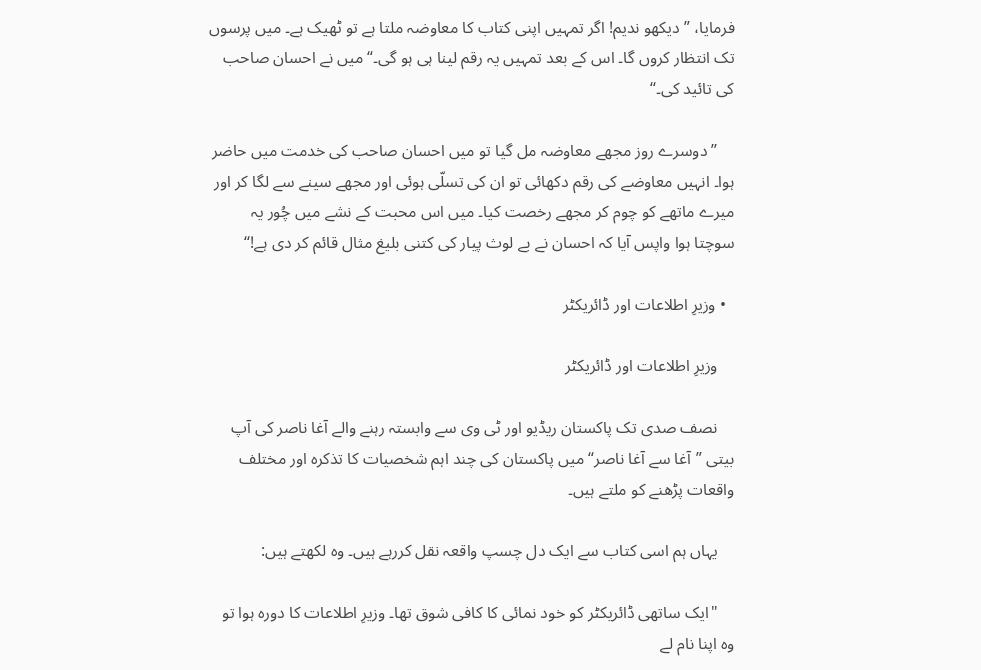فرمایا، ”دیکھو ندیم! اگر تمہیں اپنی کتاب کا معاوضہ ملتا ہے تو ٹھیک ہے۔ میں پرسوں تک انتظار کروں گا۔ اس کے بعد تمہیں یہ رقم لینا ہی ہو گی۔“ میں نے احسان صاحب کی تائید کی۔‘‘

    ’’دوسرے روز مجھے معاوضہ مل گیا تو میں احسان صاحب کی خدمت میں حاضر ہوا۔ انہیں معاوضے کی رقم دکھائی تو ان کی تسلّی ہوئی اور مجھے سینے سے لگا کر اور میرے ماتھے کو چوم کر مجھے رخصت کیا۔ میں اس محبت کے نشے میں چُور یہ سوچتا ہوا واپس آیا کہ احسان نے بے لوث پیار کی کتنی بلیغ مثال قائم کر دی ہے!‘‘

  • وزیرِ اطلاعات اور ڈائریکٹر

    وزیرِ اطلاعات اور ڈائریکٹر

    نصف صدی تک پاکستان ریڈیو اور ٹی وی سے وابستہ رہنے والے آغا ناصر کی آپ بیتی ”آغا سے آغا ناصر“ میں پاکستان کی چند اہم شخصیات کا تذکرہ اور مختلف واقعات پڑھنے کو ملتے ہیں۔

    یہاں ہم اسی کتاب سے ایک دل چسپ واقعہ نقل کررہے ہیں۔ وہ لکھتے ہیں:

    "ایک ساتھی ڈائریکٹر کو خود نمائی کا کافی شوق تھا۔ وزیرِ اطلاعات کا دورہ ہوا تو وہ اپنا نام لے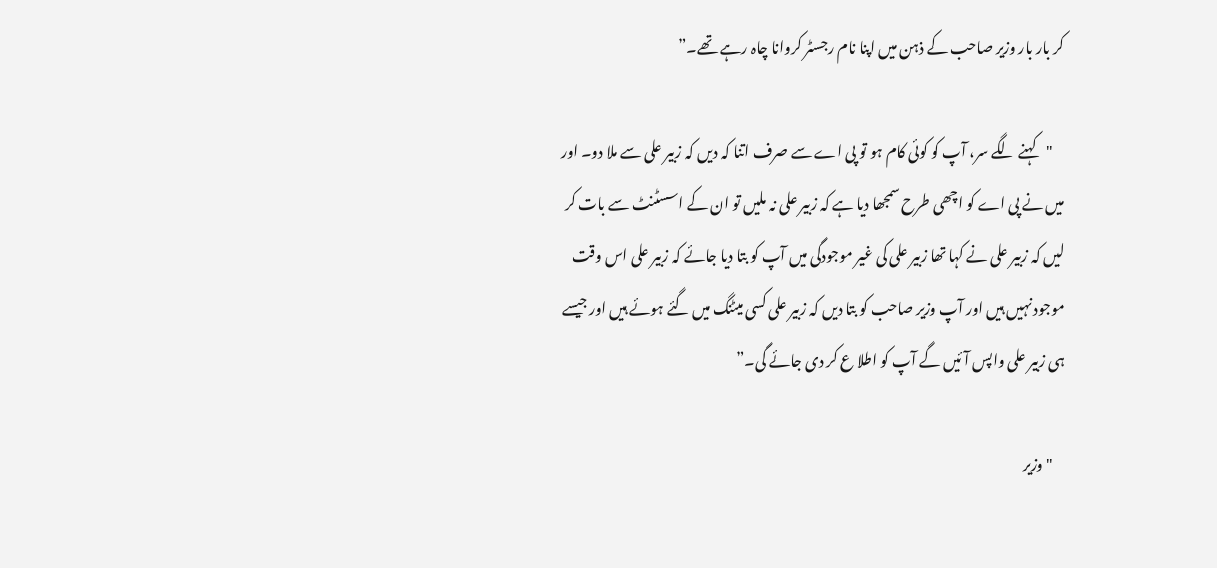کر بار بار وزیر صاحب کے ذہن میں اپنا نام رجسٹر کروانا چاہ رہے تھے۔”

    "کہنے لگے سر، آپ کو کوئی کام ہو تو پی اے سے صرف اتنا کہ دیں کہ زبیر علی سے ملا دو۔ اور میں نے پی اے کو اچھی طرح سمجھا دیا ہے کہ زبیر علی نہ ملیں تو ان کے اسسٹنٹ سے بات کر لیں کہ زبیر علی نے کہا تھا زبیر علی کی غیر موجودگی میں آپ کو بتا دیا جائے کہ زبیر علی اس وقت موجود نہیں ہیں اور آپ وزیر صاحب کو بتا دیں کہ زبیر علی کسی میٹنگ میں گئے ہوئے ہیں اور جیسے ہی زبیر علی واپس آئیں گے آپ کو اطلا ع کر دی جائے گی۔”

    "وزیر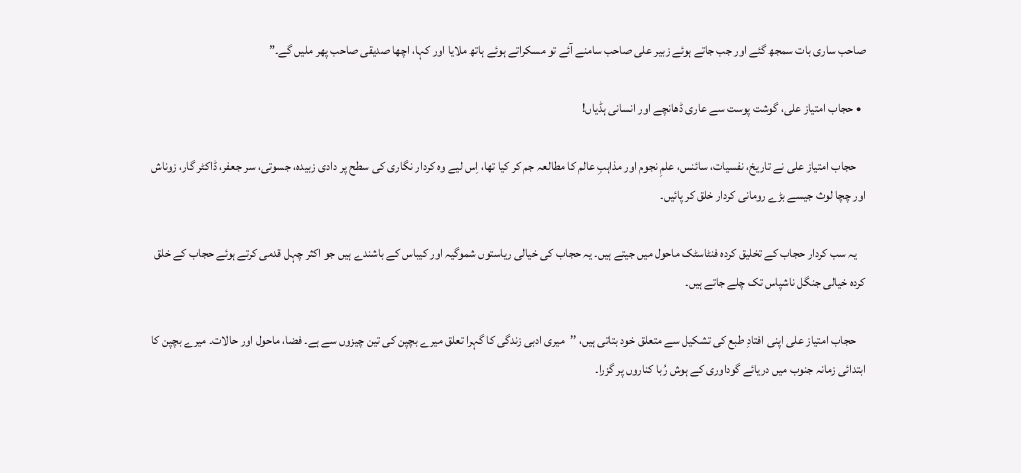صاحب ساری بات سمجھ گئے اور جب جاتے ہوئے زبیر علی صاحب سامنے آئے تو مسکراتے ہوئے ہاتھ ملایا اور کہا، اچھا صدیقی صاحب پھر ملیں گے۔”

  • حجاب امتیاز علی، گوشت پوست سے عاری ڈھانچے اور انسانی ہڈیاں!

    حجاب امتیاز علی نے تاریخ، نفسیات، سائنس، علمِ نجوم اور مذاہبِ عالم کا مطالعہ جم کر کیا تھا، اِس لیے وہ کردار نگاری کی سطح پر دادی زبیدہ، جسوتی، سر جعفر، ڈاکٹر گار، زوناش اور چچا لوث جیسے بڑے رومانی کردار خلق کر پائیں۔

    یہ سب کردار حجاب کے تخلیق کردہ فنٹاسٹک ماحول میں جیتے ہیں۔ یہ حجاب کی خیالی ریاستوں شموگیہ اور کیباس کے باشندے ہیں جو اکثر چہل قدمی کرتے ہوئے حجاب کے خلق کردہ خیالی جنگل ناشپاس تک چلے جاتے ہیں۔

    حجاب امتیاز علی اپنی افتادِ طبع کی تشکیل سے متعلق خود بتاتی ہیں، ’’میری ادبی زندگی کا گہرا تعلق میرے بچپن کی تین چیزوں سے ہے۔ فضا، ماحول اور حالات۔ میرے بچپن کا ابتدائی زمانہ جنوب میں دریائے گوداوری کے ہوش رُبا کناروں پر گزرا۔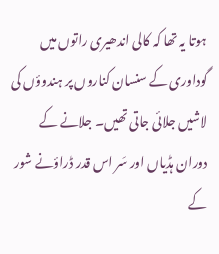ہوتا یہ تھا کہ کالی اندھیری راتوں میں گوداوری کے سنسان کناروں پر ہندوؤں کی لاشیں جلائی جاتی تھیں۔ جلانے کے دوران ہڈیاں اور سَر اس قدر ڈراؤنے شور کے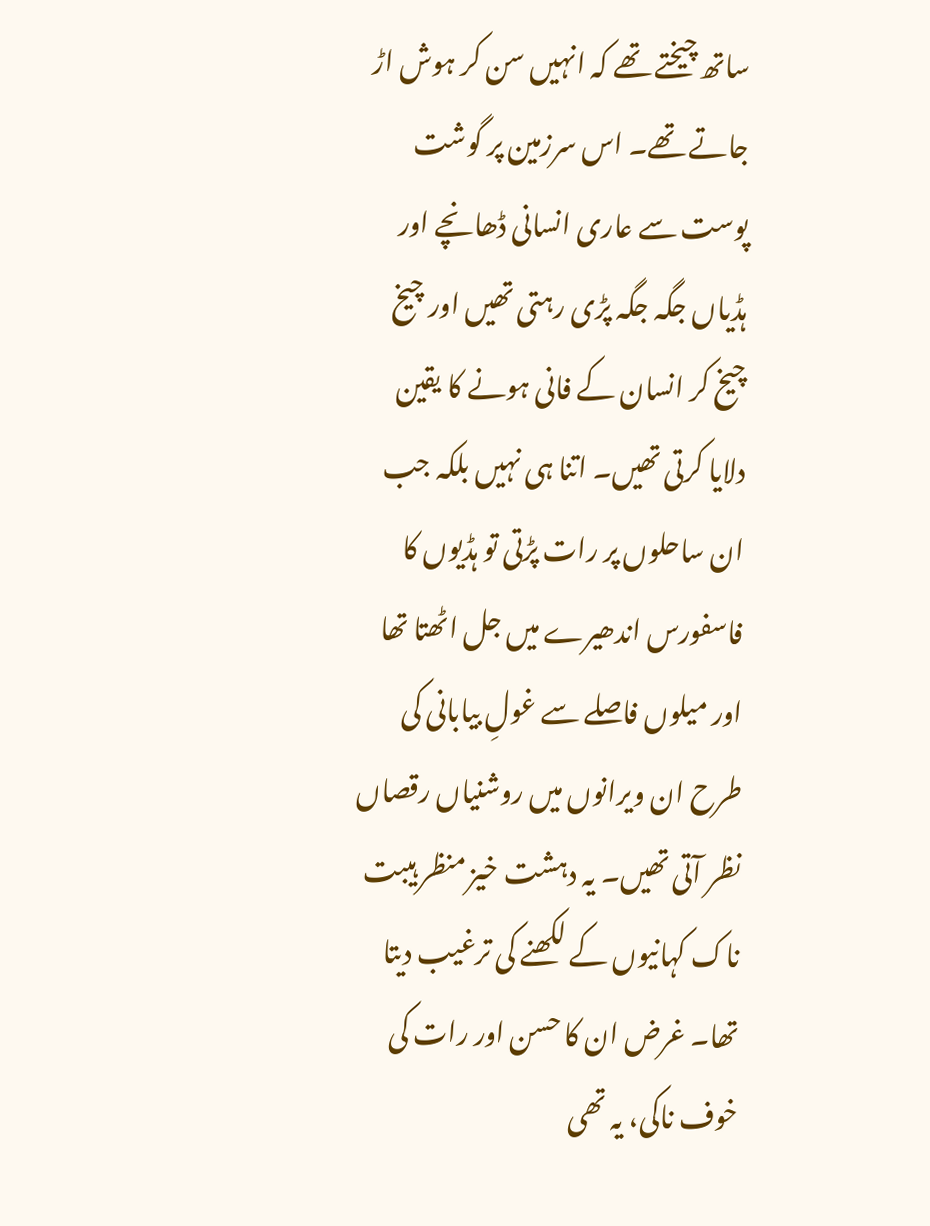ساتھ چیختے تھے کہ انہیں سن کر ہوش اڑ جاتے تھے۔ اس سرزمین پر گوشت پوست سے عاری انسانی ڈھانچے اور ہڈیاں جگہ جگہ پڑی رہتی تھیں اور چیخ چیخ کر انسان کے فانی ہونے کا یقین دلایا کرتی تھیں۔ اتنا ہی نہیں بلکہ جب ان ساحلوں پر رات پڑتی تو ہڈیوں کا فاسفورس اندھیرے میں جل اٹھتا تھا اور میلوں فاصلے سے غولِ بیابانی کی طرح ان ویرانوں میں روشنیاں رقصاں نظر آتی تھیں۔ یہ دہشت خیز منظر ہیبت ناک کہانیوں کے لکھنے کی ترغیب دیتا تھا۔ غرض ان کا حسن اور رات کی خوف ناکی، یہ تھی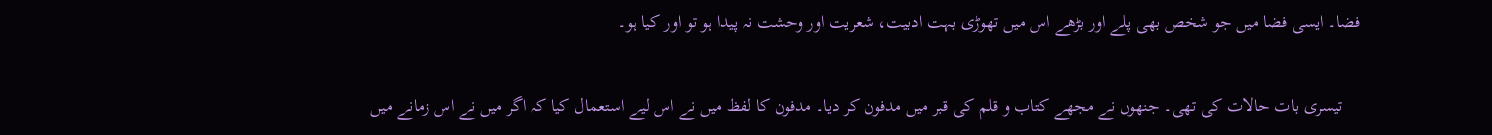فضا۔ ایسی فضا میں جو شخص بھی پلے اور بڑھے اس میں تھوڑی بہت ادبیت، شعریت اور وحشت نہ پیدا ہو تو اور کیا ہو۔

    تیسری بات حالات کی تھی۔ جنھوں نے مجھے کتاب و قلم کی قبر میں مدفون کر دیا۔ مدفون کا لفظ میں نے اس لیے استعمال کیا کہ اگر میں نے اس زمانے میں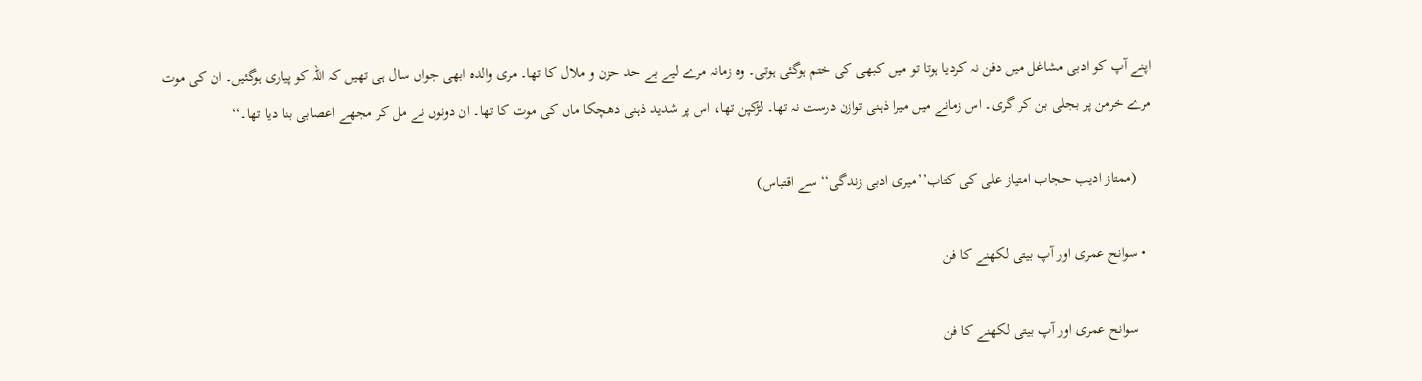اپنے آپ کو ادبی مشاغل میں دفن نہ کردیا ہوتا تو میں کبھی کی ختم ہوگئی ہوتی۔ وہ زمانہ مرے لیے بے حد حزن و ملال کا تھا۔ مری والدہ ابھی جواں سال ہی تھیں کہ اللہ کو پیاری ہوگئیں۔ ان کی موت مرے خرمن پر بجلی بن کر گری۔ اس زمانے میں میرا ذہنی توازن درست نہ تھا۔ لڑکپن تھا، اس پر شدید ذہنی دھچکا ماں کی موت کا تھا۔ ان دونوں نے مل کر مجھے اعصابی بنا دیا تھا۔‘‘

    (ممتاز ادیب حجاب امتیاز علی کی کتاب’’میری ادبی زندگی‘‘ سے اقتباس)

  • سوانح عمری اور آپ بیتی لکھنے کا فن

    سوانح عمری اور آپ بیتی لکھنے کا فن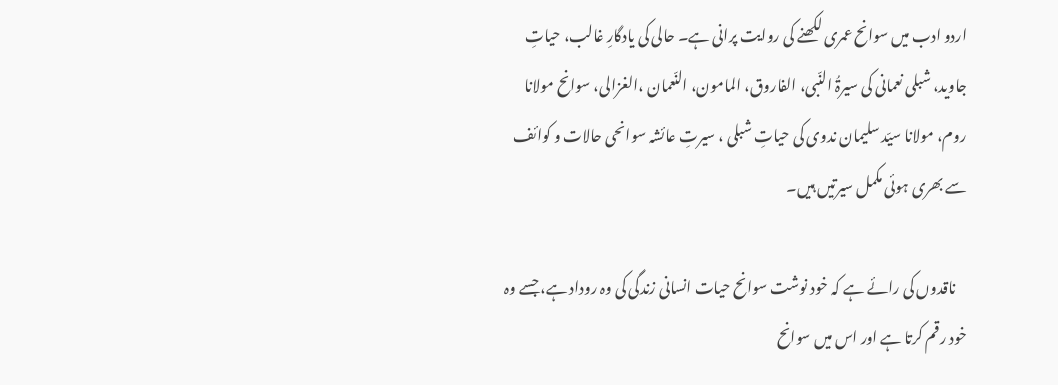اردو ادب میں سوانح عمری لکھنے کی روایت پرانی ہے۔ حالی کی یادگارِ غالب، حیاتِ جاوید، شبلی نعمانی کی سیرۃُ النّبی، الفاروق، المامون، النّعمان ،الغزالی، سوانح مولانا روم، مولانا سیّد سلیمان ندوی کی حیاتِ شبلی ، سیرتِ عائشہ سوانحی حالات و کوائف سے بھری ہوئی مکمل سیرتیں ہیں۔

    ناقدوں کی رائے ہے کہ خود نوشت سوانح حیات انسانی زندگی کی وہ روداد ہے، جسے وہ خود رقم کرتا ہے اور اس میں سوانح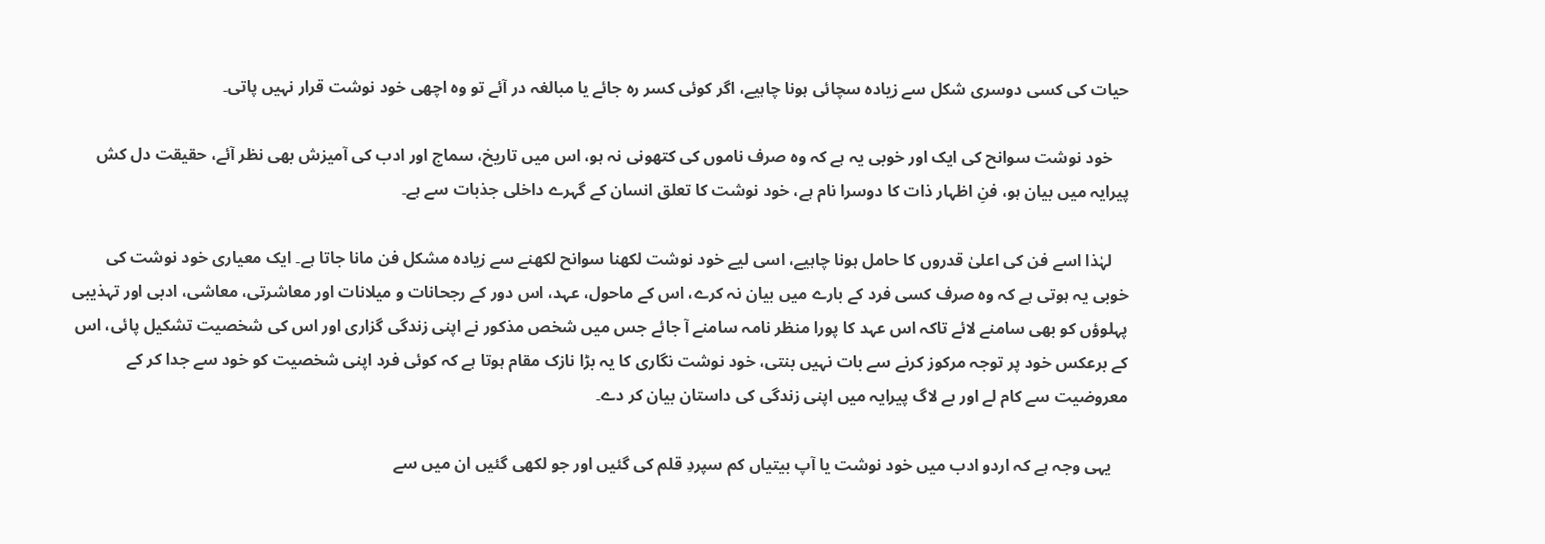حیات کی کسی دوسری شکل سے زیادہ سچائی ہونا چاہیے، اگر کوئی کسر رہ جائے یا مبالغہ در آئے تو وہ اچھی خود نوشت قرار نہیں پاتی۔

    خود نوشت سوانح کی ایک اور خوبی یہ ہے کہ وہ صرف ناموں کی کتھونی نہ ہو، اس میں تاریخ، سماج اور ادب کی آمیزش بھی نظر آئے، حقیقت دل کش پیرایہ میں بیان ہو، فنِ اظہار ذات کا دوسرا نام ہے، خود نوشت کا تعلق انسان کے گہرے داخلی جذبات سے ہے۔

    لہٰذا اسے فن کی اعلیٰ قدروں کا حامل ہونا چاہیے، اسی لیے خود نوشت لکھنا سوانح لکھنے سے زیادہ مشکل فن مانا جاتا ہے۔ ایک معیاری خود نوشت کی خوبی یہ ہوتی ہے کہ وہ صرف کسی فرد کے بارے میں بیان نہ کرے، اس کے ماحول، عہد، اس دور کے رجحانات و میلانات اور معاشرتی، معاشی، ادبی اور تہذیبی پہلوؤں کو بھی سامنے لائے تاکہ اس عہد کا پورا منظر نامہ سامنے آ جائے جس میں شخص مذکور نے اپنی زندگی گزاری اور اس کی شخصیت تشکیل پائی، اس کے برعکس خود پر توجہ مرکوز کرنے سے بات نہیں بنتی، خود نوشت نگاری کا یہ بڑا نازک مقام ہوتا ہے کہ کوئی فرد اپنی شخصیت کو خود سے جدا کر کے معروضیت سے کام لے اور بے لاگ پیرایہ میں اپنی زندگی کی داستان بیان کر دے۔

    یہی وجہ ہے کہ اردو ادب میں خود نوشت یا آپ بیتیاں کم سپردِ قلم کی گئیں اور جو لکھی گئیں ان میں سے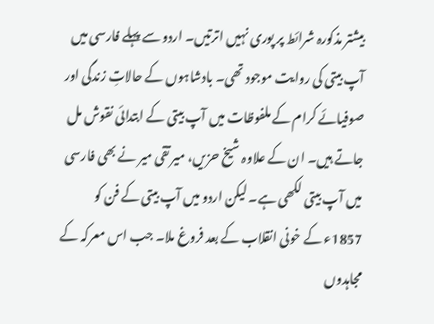بیشتر مذکورہ شرائط پر پوری نہیں اترتیں۔ اردو سے پہلے فارسی میں آپ بیتی کی روایت موجود تھی۔ بادشاہوں کے حالاتِ زندگی اور صوفیائے کرام کے ملفوظات میں آپ بیتی کے ابتدائی نقوش مل جاتے ہیں۔ ان کے علاوہ شیخ حزیں، میر تقی میر نے بھی فارسی میں آپ بیتی لکھی ہے۔ لیکن اردو میں آپ بیتی کے فن کو 1857ء کے خونی انقلاب کے بعد فروغ ملا۔ جب اس معرکہ کے مجاہدوں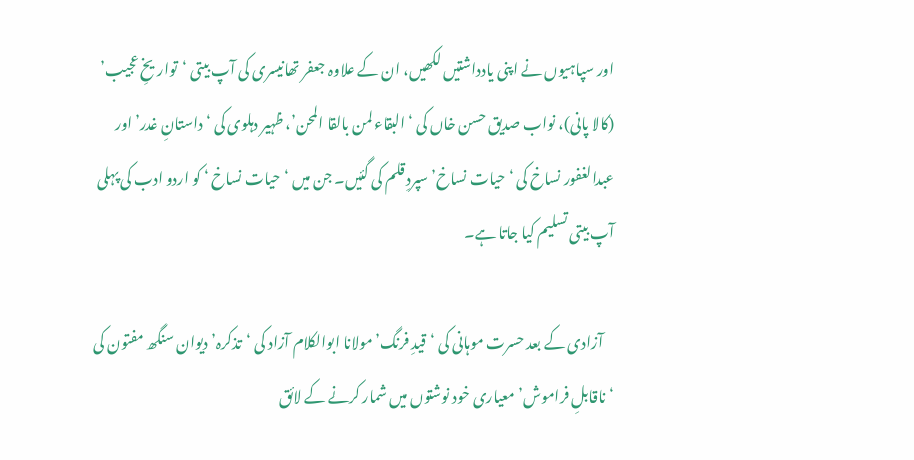اور سپاہیوں نے اپنی یادداشتیں لکھیں، ان کے علاوہ جعفر تھانیسری کی آپ بیتی ‘تواریخِ عجیب’ (کالا پانی)، نواب صدیق حسن خاں کی ‘البقاء لمن بالقا المحن’، ظہیر دہلوی کی ‘داستانِ غدر’ اور عبدالغفور نساخ کی ‘حیات نساخ’ سپردِ قلم کی گئیں۔ جن میں ‘حیات نساخ ‘ کو اردو ادب کی پہلی آپ بیتی تسلیم کیا جاتا ہے۔

    آزادی کے بعد حسرت موہانی کی ‘قیدِ فرنگ’ مولانا ابوالکلام آزاد کی ‘تذکرہ’ دیوان سنگھ مفتون کی ‘ناقابلِ فراموش’ معیاری خود نوشتوں میں شمار کرنے کے لائق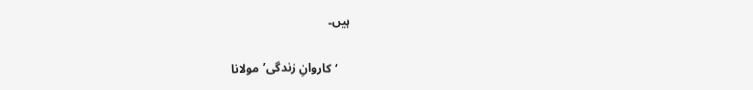ہیں۔

    ‘کاروانِ زندگی’ مولانا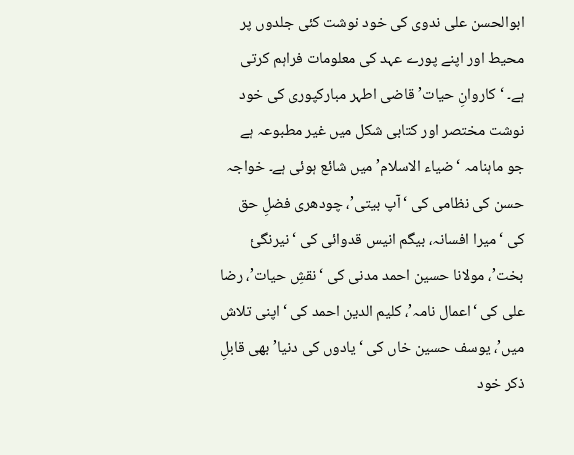ابوالحسن علی ندوی کی خود نوشت کئی جلدوں پر محیط اور اپنے پورے عہد کی معلومات فراہم کرتی ہے۔ ‘کاروانِ حیات’ قاضی اطہر مبارکپوری کی خود نوشت مختصر اور کتابی شکل میں غیر مطبوعہ ہے جو ماہنامہ ‘ضیاء الاسلام’ میں شائع ہوئی ہے۔ خواجہ حسن کی نظامی کی ‘آپ بیتی’، چودھری فضلِ حق کی ‘میرا افسانہ، بیگم انیس قدوائی کی ‘نیرنگیٔ بخت’، مولانا حسین احمد مدنی کی ‘نقشِ حیات’، رضا علی کی ‘اعمال نامہ’، کلیم الدین احمد کی ‘اپنی تلاش میں’، یوسف حسین خاں کی ‘یادوں کی دنیا’ بھی قابلِ ذکر خود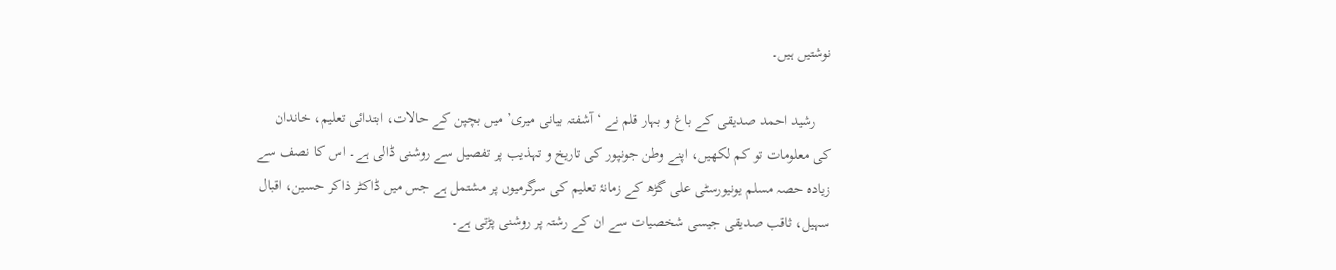نوشتیں ہیں۔

    رشید احمد صدیقی کے باغ و بہار قلم نے ‘آشفتہ بیانی میری’ میں بچپن کے حالات، ابتدائی تعلیم، خاندان کی معلومات تو کم لکھیں، اپنے وطن جونپور کی تاریخ و تہذیب پر تفصیل سے روشنی ڈالی ہے۔ اس کا نصف سے زیادہ حصہ مسلم یونیورسٹی علی گڑھ کے زمانۂ تعلیم کی سرگرمیوں پر مشتمل ہے جس میں ڈاکٹر ذاکر حسین، اقبال سہیل، ثاقب صدیقی جیسی شخصیات سے ان کے رشتہ پر روشنی پڑتی ہے۔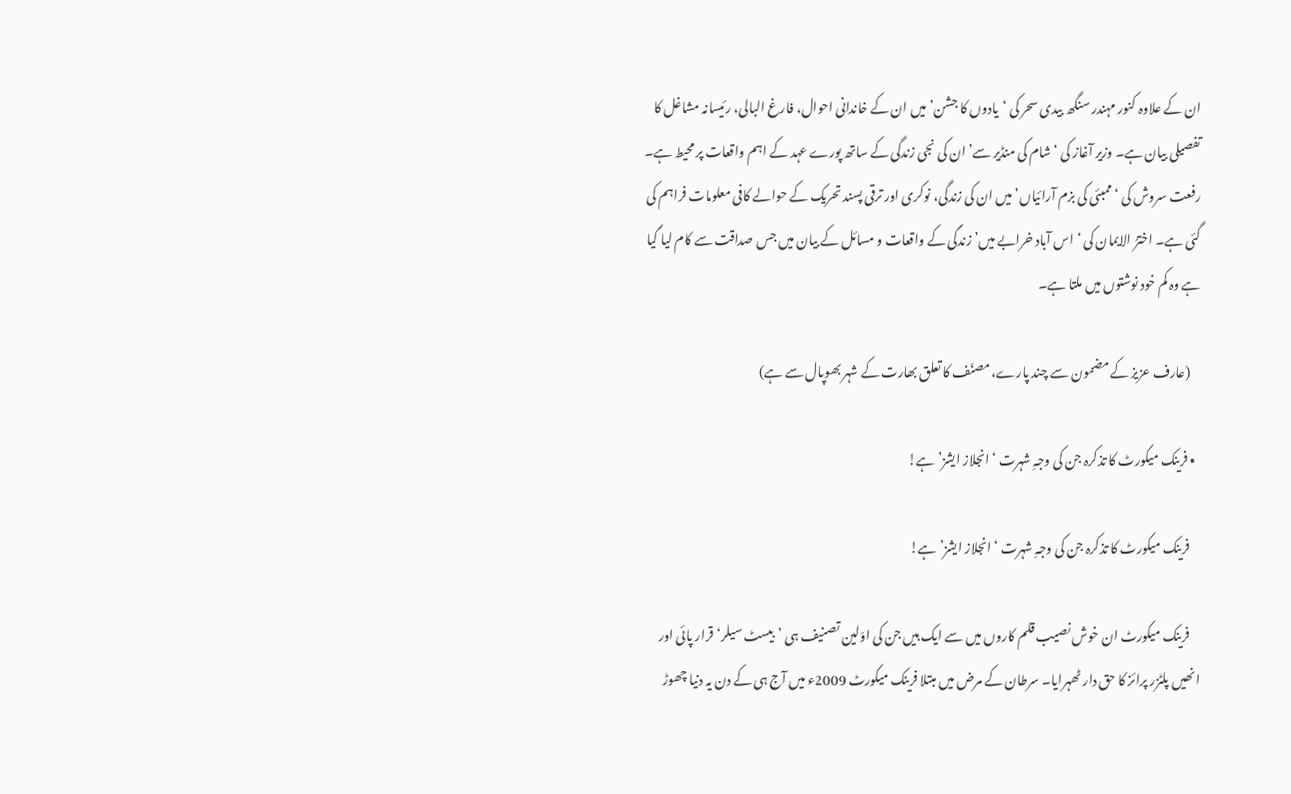ان کے علاوہ کنور مہندر سنگھ بیدی سحر کی ‘یادوں کا جشن’ میں ان کے خاندانی احوال، فارغ البالی، رئیسانہ مشاغل کا تفصیلی بیان ہے۔ وزیر آغاز کی ‘شام کی منڈیر سے’ ان کی نجی زندگی کے ساتھ پورے عہد کے اہم واقعات پر محیط ہے۔ رفعت سروش کی ‘ممبئی کی بزم آرائیاں’ میں ان کی زندگی، نوکری اور ترقی پسند تحریک کے حوالے کافی معلومات فراہم کی گئی ہے۔ اخترُ الایمان کی ‘اس آباد خرابے میں’ زندگی کے واقعات و مسائل کے بیان میں جس صداقت سے کام لیا گیا ہے وہ کم خود نوشتوں میں ملتا ہے۔

    (عارف عزیز کے مضمون سے چند پارے، مصنّف کا تعلق بھارت کے شہر بھوپال سے ہے)

  • فرینک میکورٹ کا تذکرہ جن کی وجہِ شہرت ‘انجلاز ایشز’ ہے!

    فرینک میکورٹ کا تذکرہ جن کی وجہِ شہرت ‘انجلاز ایشز’ ہے!

    فرینک میکورٹ ان خوش نصیب قلم کاروں میں سے ایک ہیں جن کی اوّلین تصنیف ہی ’بیسٹ سیلر‘ قرار پائی اور انھیں‌ پلٹزر پرائز کا حق دار ٹھہرایا۔ سرطان کے مرض میں‌ مبتلا فرینک میکورٹ 2009ء میں آج ہی کے دن یہ دنیا چھوڑ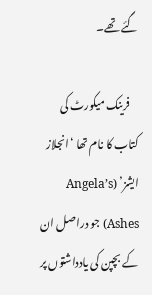گئے تھے۔

    فرینک میکورٹ کی کتاب کا نام تھا ‘انجلاز ایشز’ (Angela’s Ashes) جو دراصل ان کے بچپن کی یادداشتوں پر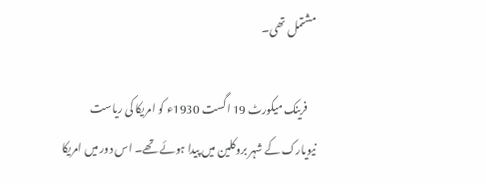مشتمل تھی۔

    فرینک میکورٹ 19 اگست 1930ء کو امریکا کی ریاست نیویارک کے شہر بروکلین میں پیدا ہوئے تھے۔ اس دور میں‌ امریکا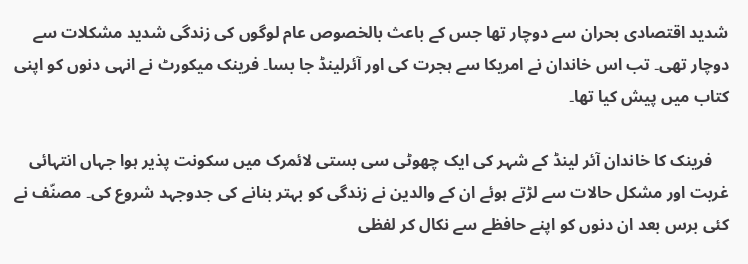شدید اقتصادی بحران سے دوچار تھا جس کے باعث بالخصوص عام لوگوں کی زندگی شدید مشکلات سے دوچار تھی۔ تب اس خاندان نے امریکا سے ہجرت کی اور آئرلینڈ جا بسا۔ فرینک میکورٹ نے انہی دنوں کو اپنی کتاب میں‌ پیش کیا تھا۔

    فرینک کا خاندان آئر لینڈ کے شہر کی ایک چھوٹی سی بستی لائمرک میں سکونت پذیر ہوا جہاں انتہائی غربت اور مشکل حالات سے لڑتے ہوئے ان کے والدین نے زندگی کو بہتر بنانے کی جدوجہد شروع کی۔ مصنّف نے کئی برس بعد ان دنوں کو اپنے حافظے سے نکال کر لفظی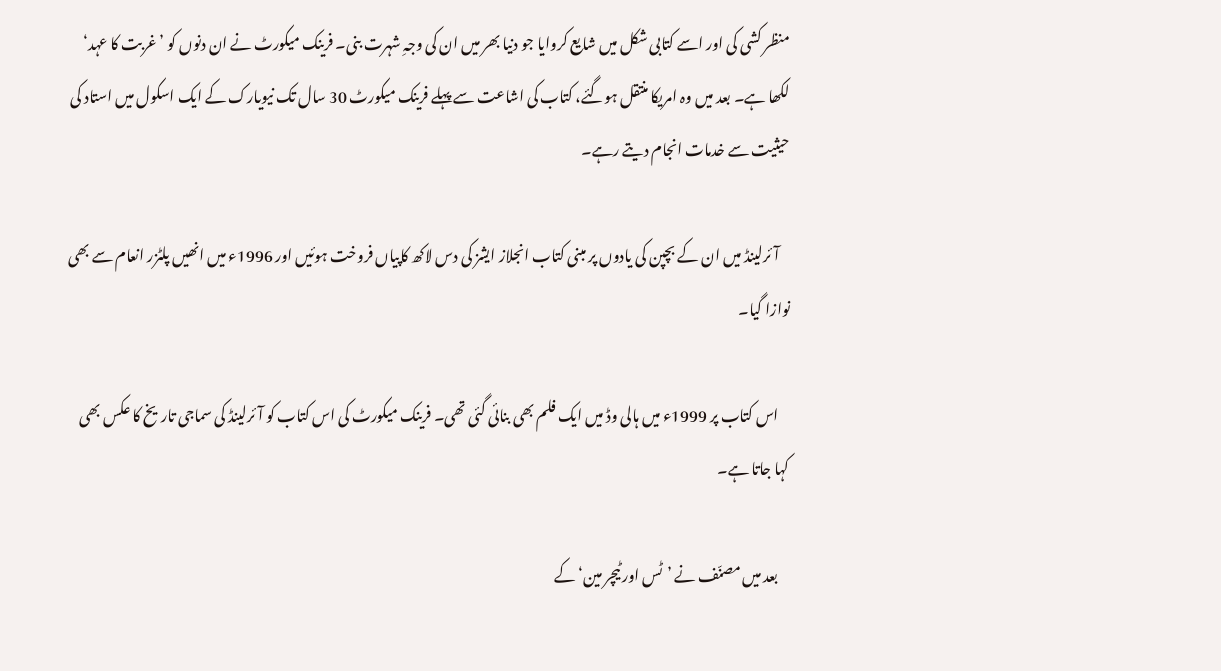منظر کشی کی اور اسے کتابی شکل میں‌ شایع کروایا جو دنیا بھر میں ان کی وجہِ شہرت بنی۔ فرینک میکورٹ نے ان دنوں کو ’غربت کا عہد‘ لکھا ہے۔ بعد میں‌ وہ امریکا منتقل ہوگئے، کتاب کی اشاعت سے پہلے فرینک میکورٹ 30 سال تک نیویارک کے ایک اسکول میں استاد کی حیثیت سے خدمات انجام دیتے رہے۔

    آئرلینڈ میں ان کے بچپن کی یادوں پر مبنی کتاب انجلاز ایشز کی دس لاکھ کاپیاں فروخت ہوئیں اور 1996ء میں انھیں پلٹزر انعام سے بھی نوازا گیا۔

    اس کتاب پر 1999ء میں ہالی وڈ میں ایک فلم بھی بنائی گئی تھی۔ فرینک میکورٹ کی اس کتاب کو آئرلینڈ کی سماجی تاریخ کا عکس بھی کہا جاتا ہے۔

    بعد میں‌ مصنّف نے ’ٹس اور ٹیچر مین‘ کے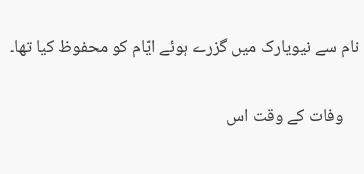نام سے نیویارک میں گزرے ہوئے ایّام کو محفوظ کیا تھا۔

    وفات کے وقت اس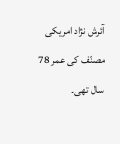آئرش نژاد امریکی مصنّف کی عمر 78 سال تھی۔